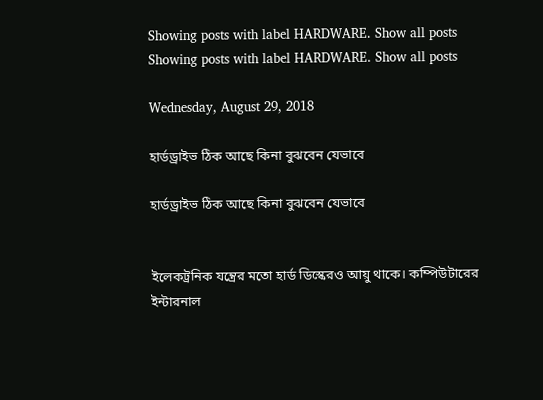Showing posts with label HARDWARE. Show all posts
Showing posts with label HARDWARE. Show all posts

Wednesday, August 29, 2018

হার্ডড্রাইভ ঠিক আছে কিনা বুঝবেন যেভাবে

হার্ডড্রাইভ ঠিক আছে কিনা বুঝবেন যেভাবে


ইলেকট্রনিক যন্ত্রের মতো হার্ড ডিস্কেরও আয়ু থাকে। কম্পিউটারের ইন্টারনাল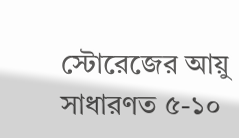স্টোরেজের আয়ু সাধারণত ৫-১০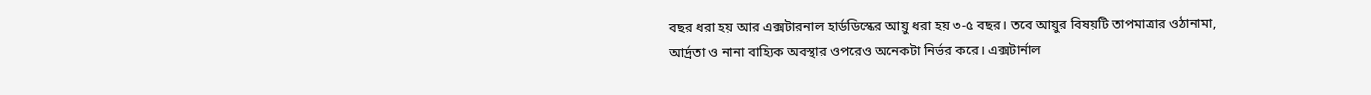বছর ধরা হয় আর এক্সটারনাল হার্ডডিস্কের আয়ু ধরা হয় ৩-৫ বছর। তবে আয়ুর বিষয়টি তাপমাত্রার ওঠানামা, আর্দ্রতা ও নানা বাহ্যিক অবস্থার ওপরেও অনেকটা নির্ভর করে। এক্সটার্নাল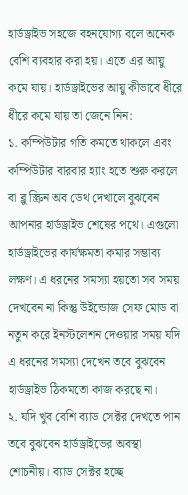হার্ডড্রাইভ সহজে বহনযোগ্য বলে অনেক বেশি ব্যবহার করা হয়। এতে এর আয়ু কমে যায়। হার্ডড্রাইভের আয়ু কীভাবে ধীরে ধীরে কমে যায় তা জেনে নিন:
১. কম্পিউটার গতি কমতে থাকলে এবং কম্পিউটার বারবার হ্যাং হতে শুরু করলে বা ব্লু স্ক্রিন অব ডেথ দেখালে বুঝবেন আপনার হার্ডড্রাইভ শেষের পথে। এগুলো হার্ডড্রাইভের কার্যক্ষমতা কমার সম্ভাব্য লক্ষণ। এ ধরনের সমস্যা হয়তো সব সময় দেখবেন না কিন্তু উইন্ডোজ সেফ মোড বা নতুন করে ইনস্টলেশন দেওয়ার সময় যদি এ ধরনের সমস্যা দেখেন তবে বুঝবেন হার্ডড্রাইভ ঠিকমতো কাজ করছে না।
২. যদি খুব বেশি ব্যাড সেক্টর দেখতে পান তবে বুঝবেন হার্ডড্রাইভের অবস্থা শোচনীয়। ব্যাড সেক্টর হচ্ছে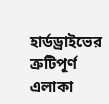হার্ডড্রাইভের ত্রুটিপূর্ণ এলাকা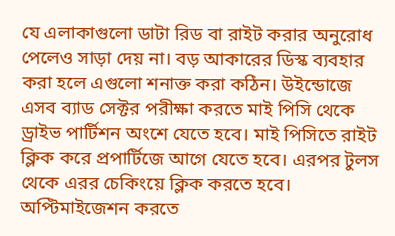যে এলাকাগুলো ডাটা রিড বা রাইট করার অনুরোধ পেলেও সাড়া দেয় না। বড় আকারের ডিস্ক ব্যবহার করা হলে এগুলো শনাক্ত করা কঠিন। উইন্ডোজে এসব ব্যাড সেক্টর পরীক্ষা করতে মাই পিসি থেকে ড্রাইভ পার্টিশন অংশে যেতে হবে। মাই পিসিতে রাইট ক্লিক করে প্রপার্টিজে আগে যেতে হবে। এরপর টুলস থেকে এরর চেকিংয়ে ক্লিক করতে হবে। অপ্টিমাইজেশন করতে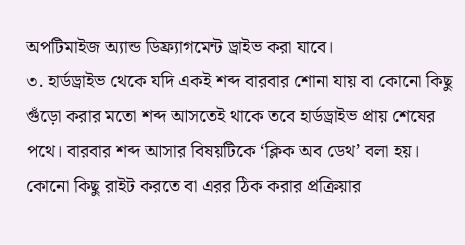অপটিমাইজ অ্যান্ড ডিফ্র্যাগমেন্ট ড্রাইভ করা যাবে।
৩. হার্ডড্রাইভ থেকে যদি একই শব্দ বারবার শোনা যায় বা কোনো কিছু গুঁড়ো করার মতো শব্দ আসতেই থাকে তবে হার্ডড্রাইভ প্রায় শেষের পথে। বারবার শব্দ আসার বিষয়টিকে ‘ক্লিক অব ডেথ’ বলা হয়। কোনো কিছু রাইট করতে বা এরর ঠিক করার প্রক্রিয়ার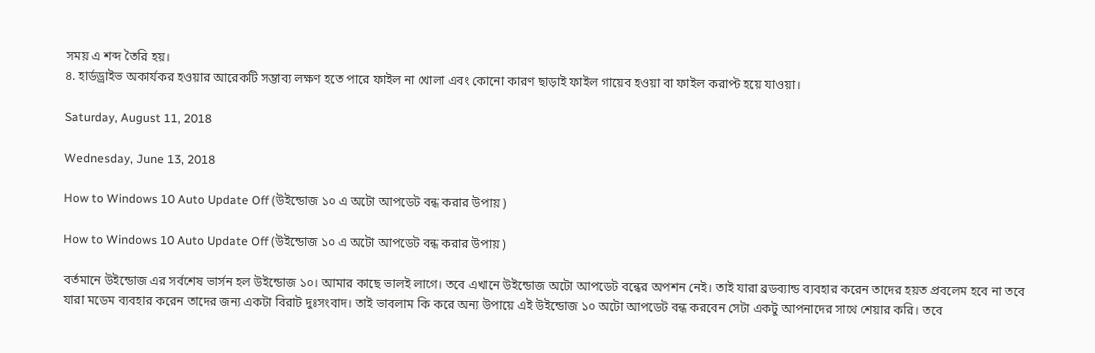সময় এ শব্দ তৈরি হয়।
৪. হার্ডড্রাইভ অকার্যকর হওয়ার আরেকটি সম্ভাব্য লক্ষণ হতে পারে ফাইল না খোলা এবং কোনো কারণ ছাড়াই ফাইল গায়েব হওয়া বা ফাইল করাপ্ট হয়ে যাওয়া।

Saturday, August 11, 2018

Wednesday, June 13, 2018

How to Windows 10 Auto Update Off (উইন্ডোজ ১০ এ অটো আপডেট বন্ধ করার উপায় )

How to Windows 10 Auto Update Off (উইন্ডোজ ১০ এ অটো আপডেট বন্ধ করার উপায় )

বর্তমানে উইন্ডোজ এর সর্বশেষ ভার্সন হল উইন্ডোজ ১০। আমার কাছে ভালই লাগে। তবে এখানে উইন্ডোজ অটো আপডেট বন্ধের অপশন নেই। তাই যারা ব্রডব্যান্ড ব্যবহার করেন তাদের হয়ত প্রবলেম হবে না তবে যারা মডেম ব্যবহার করেন তাদের জন্য একটা বিরাট দুঃসংবাদ। তাই ভাবলাম কি করে অন্য উপায়ে এই উইন্ডোজ ১০ অটো আপডেট বন্ধ করবেন সেটা একটু আপনাদের সাথে শেয়ার করি। তবে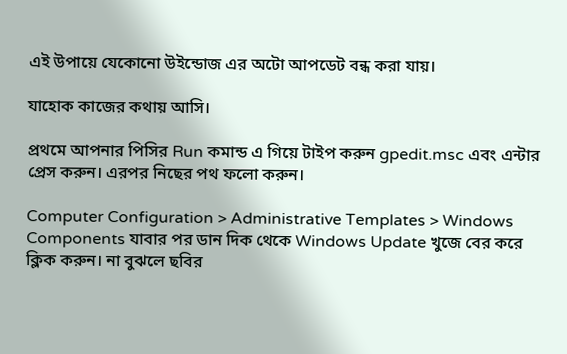এই উপায়ে যেকোনো উইন্ডোজ এর অটো আপডেট বন্ধ করা যায়।

যাহোক কাজের কথায় আসি।

প্রথমে আপনার পিসির Run কমান্ড এ গিয়ে টাইপ করুন gpedit.msc এবং এন্টার প্রেস করুন। এরপর নিছের পথ ফলো করুন।

Computer Configuration > Administrative Templates > Windows Components যাবার পর ডান দিক থেকে Windows Update খুজে বের করে ক্লিক করুন। না বুঝলে ছবির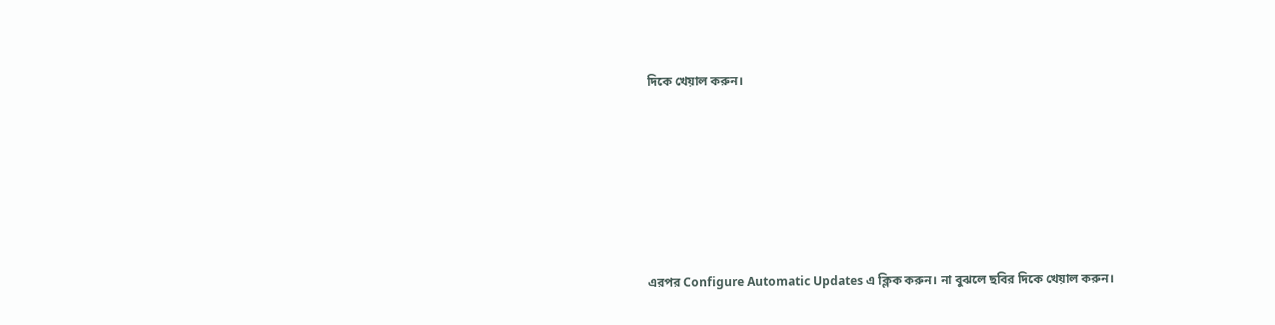দিকে খেয়াল করুন।






এরপর Configure Automatic Updates এ ক্লিক করুন। না বুঝলে ছবির দিকে খেয়াল করুন।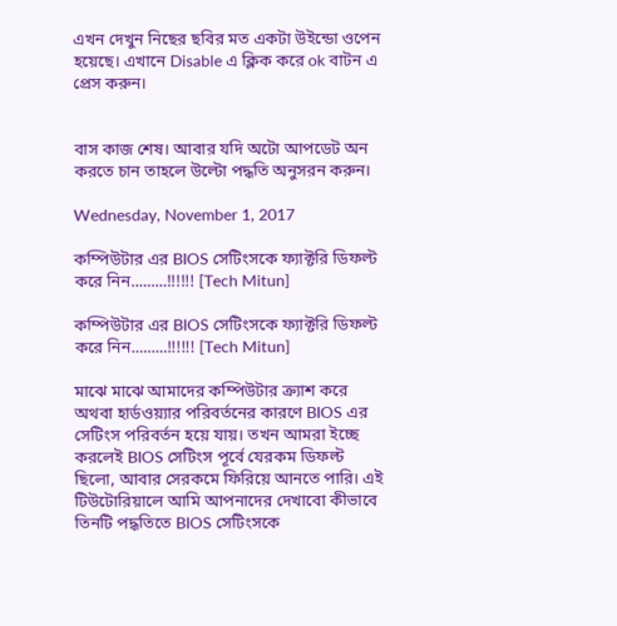এখন দেখুন নিছের ছবির মত একটা উইন্ডো ওপেন হয়েছে। এখানে Disable এ ক্লিক করে ok বাটন এ প্রেস করুন।


বাস কাজ শেষ। আবার যদি অটো আপডেট অন করতে চান তাহলে উল্টো পদ্ধতি অনুসরন করুন।

Wednesday, November 1, 2017

কম্পিউটার এর BIOS সেটিংসকে ফ্যাক্টরি ডিফল্ট করে নিন.........!!!!!! [Tech Mitun]

কম্পিউটার এর BIOS সেটিংসকে ফ্যাক্টরি ডিফল্ট করে নিন.........!!!!!! [Tech Mitun]

মাঝে মাঝে আমাদের কম্পিউটার ক্র্যাশ করে অথবা হার্ডওয়্যার পরিবর্তনের কারণে BIOS এর সেটিংস পরিবর্তন হয়ে যায়। তখন আমরা ইচ্ছে করলেই BIOS সেটিংস পূর্বে যেরকম ডিফল্ট ছিলো, আবার সেরকমে ফিরিয়ে আনতে পারি। এই টিউটোরিয়ালে আমি আপনাদের দেখাবো কীভাবে তিনটি পদ্ধতিতে BIOS সেটিংসকে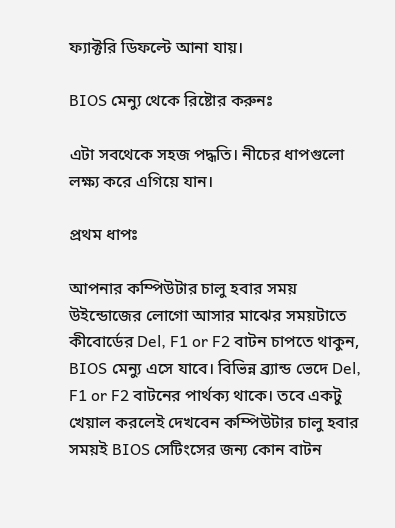ফ্যাক্টরি ডিফল্টে আনা যায়।

BIOS মেন্যু থেকে রিষ্টোর করুনঃ

এটা সবথেকে সহজ পদ্ধতি। নীচের ধাপগুলো লক্ষ্য করে এগিয়ে যান।

প্রথম ধাপঃ

আপনার কম্পিউটার চালু হবার সময় উইন্ডোজের লোগো আসার মাঝের সময়টাতে কীবোর্ডের Del, F1 or F2 বাটন চাপতে থাকুন, BIOS মেন্যু এসে যাবে। বিভিন্ন ব্র্যান্ড ভেদে Del, F1 or F2 বাটনের পার্থক্য থাকে। তবে একটু খেয়াল করলেই দেখবেন কম্পিউটার চালু হবার সময়ই BIOS সেটিংসের জন্য কোন বাটন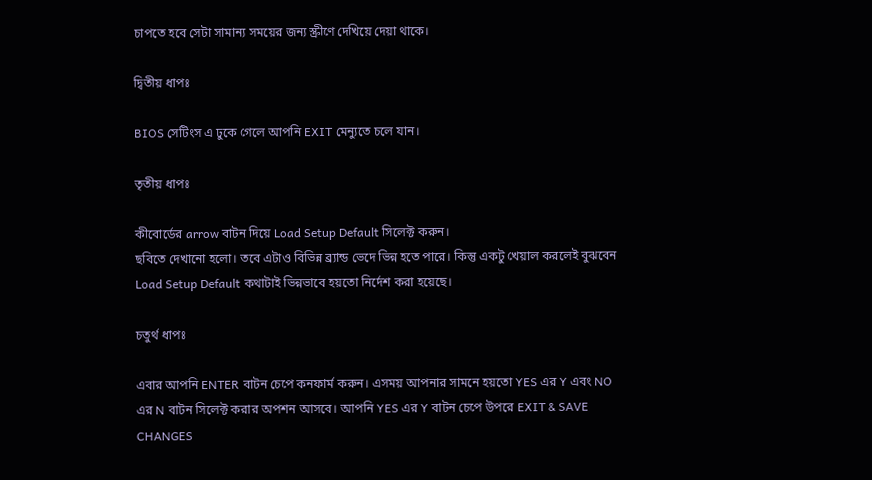চাপতে হবে সেটা সামান্য সময়ের জন্য স্ক্রীণে দেখিয়ে দেয়া থাকে।

দ্বিতীয় ধাপঃ

BIOS সেটিংস এ ঢুকে গেলে আপনি EXIT মেন্যুতে চলে যান।

তৃতীয় ধাপঃ

কীবোর্ডের arrow বাটন দিয়ে Load Setup Default সিলেক্ট করুন।
ছবিতে দেখানো হলো। তবে এটাও বিভিন্ন ব্র্যান্ড ভেদে ভিন্ন হতে পারে। কিন্তু একটু খেয়াল করলেই বুঝবেন Load Setup Default কথাটাই ভিন্নভাবে হয়তো নির্দেশ করা হয়েছে।

চতুর্থ ধাপঃ

এবার আপনি ENTER বাটন চেপে কনফার্ম করুন। এসময় আপনার সামনে হয়তো YES এর Y এবং NO এর N বাটন সিলেক্ট করার অপশন আসবে। আপনি YES এর Y বাটন চেপে উপরে EXIT & SAVE CHANGES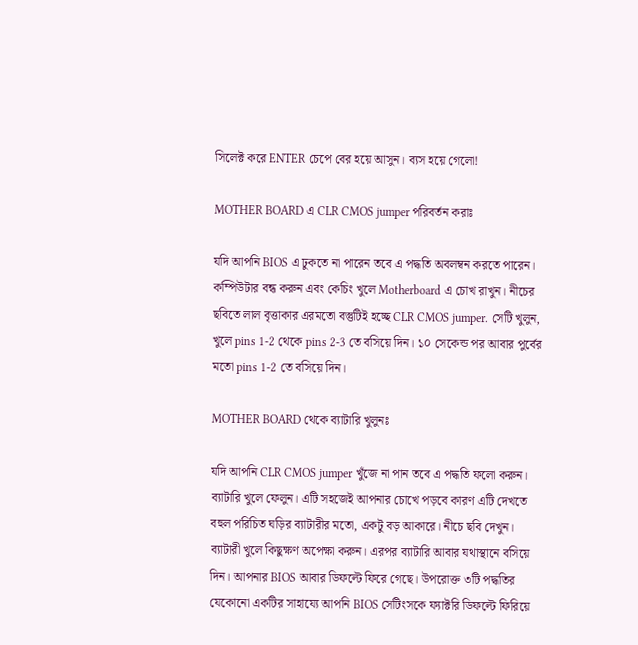সিলেক্ট করে ENTER চেপে বের হয়ে আসুন। ব্যস হয়ে গেলো!

MOTHER BOARD এ CLR CMOS jumper পরিবর্তন করাঃ

যদি আপনি BIOS এ ঢুকতে না পারেন তবে এ পদ্ধতি অবলম্বন করতে পারেন।
কম্পিউটার বন্ধ করুন এবং কেচিং খুলে Motherboard এ চোখ রাখুন। নীচের ছবিতে লাল বৃত্তাকার এরমতো বস্তুটিই হচ্ছে CLR CMOS jumper. সেটি খুলুন, খুলে pins 1-2 থেকে pins 2-3 তে বসিয়ে দিন। ১০ সেকেন্ড পর আবার পুর্বের মতো pins 1-2 তে বসিয়ে দিন।

MOTHER BOARD থেকে ব্যাটারি খুলুনঃ

যদি আপনি CLR CMOS jumper খুঁজে না পান তবে এ পদ্ধতি ফলো করুন। ব্যাটারি খুলে ফেলুন। এটি সহজেই আপনার চোখে পড়বে কারণ এটি দেখতে বহুল পরিচিত ঘড়ির ব্যাটারীর মতো, একটু বড় আকারে। নীচে ছবি দেখুন।
ব্যাটারী খুলে কিছুক্ষণ অপেক্ষা করুন। এরপর ব্যাটারি আবার যথাস্থানে বসিয়ে দিন। আপনার BIOS আবার ডিফল্টে ফিরে গেছে। উপরোক্ত ৩টি পদ্ধতির যেকোনো একটির সাহায্যে আপনি BIOS সেটিংসকে ফ্যাক্টরি ডিফল্টে ফিরিয়ে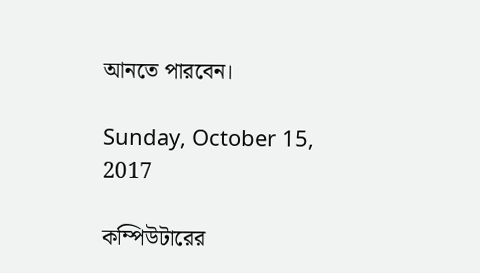আনতে পারবেন।

Sunday, October 15, 2017

কম্পিউটারের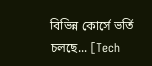বিভিন্ন কোর্সে ভর্তি চলছে... [Tech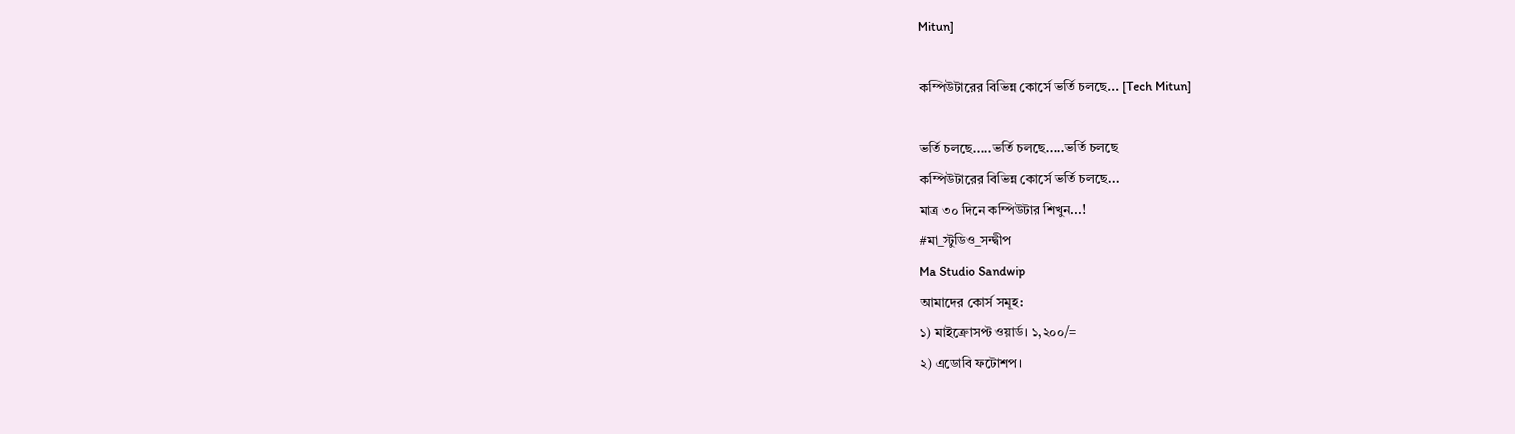Mitun]

কম্পিউটারের বিভিন্ন কোর্সে ভর্তি চলছে... [Tech Mitun]

ভর্তি চলছে.....ভর্তি চলছে.....ভর্তি চলছে
কম্পিউটারের বিভিন্ন কোর্সে ভর্তি চলছে...
মাত্র ৩০ দিনে কম্পিউটার শিখুন...!
#মা_স্টুডিও_সন্দ্বীপ
Ma Studio Sandwip
আমাদের কোর্স সমূহ:
১) মাইক্রোসপ্ট ওয়ার্ড। ১,২০০/=
২) এডোবি ফটোশপ।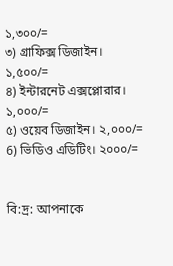১,৩০০/=
৩) গ্রাফিক্স ডিজাইন। ১,৫০০/=
৪) ইন্টারনেট এক্সপ্লোরার। ১,০০০/=
৫) ওয়েব ডিজাইন। ২,০০০/=
6) ভিডিও এডিটিং। ২০০০/=


বি:দ্র: আপনাকে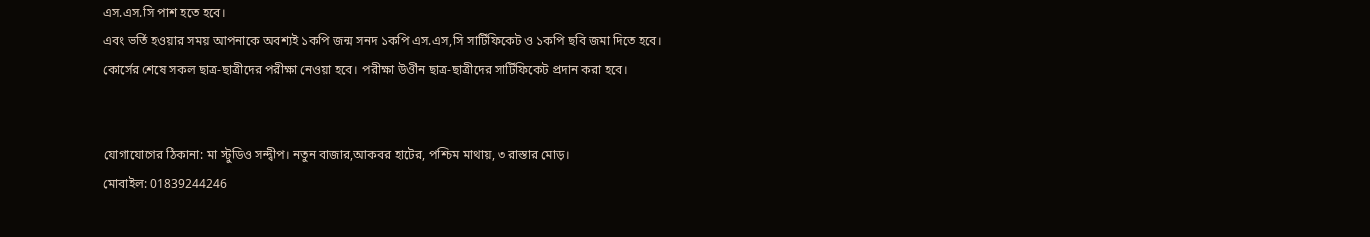এস.এস.সি পাশ হতে হবে।
এবং ভর্তি হওয়ার সময় আপনাকে অবশ্যই ১কপি জন্ম সনদ ১কপি এস.এস,সি সার্টিফিকেট ও ১কপি ছবি জমা দিতে হবে।
কোর্সের শেষে সকল ছাত্র-ছাত্রীদের পরীক্ষা নেওয়া হবে। পরীক্ষা উর্ওীন ছাত্র-ছাত্রীদের সার্টিফিকেট প্রদান করা হবে।


যোগাযোগের ঠিকানা: মা স্টুডিও সন্দ্বীপ। নতুন বাজার,আকবর হাটের, পশ্চিম মাথায়, ৩ রাস্তার মোড়।
মোবাইল: 01839244246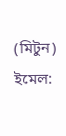(মিটুন)
ইমেল: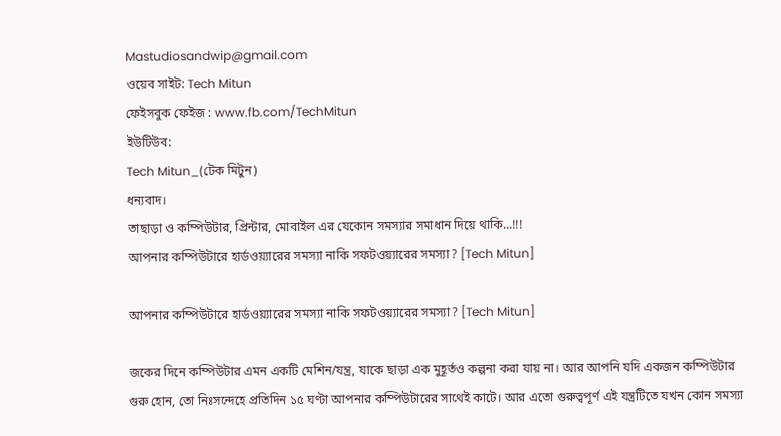Mastudiosandwip@gmail.com
ওয়েব সাইট: Tech Mitun
ফেইসবুক ফেইজ : www.fb.com/TechMitun
ইউটিউব:
Tech Mitun_(টেক মিটুন)
ধন্যবাদ।
তাছাড়া ও কম্পিউটার, প্রিন্টার, মোবাইল এর যেকোন সমস্যার সমাধান দিয়ে থাকি...!!!
আপনার কম্পিউটারে হার্ডওয়্যারের সমস্যা নাকি সফটওয়্যারের সমস্যা? [Tech Mitun]

আপনার কম্পিউটারে হার্ডওয়্যারের সমস্যা নাকি সফটওয়্যারের সমস্যা? [Tech Mitun]

জকের দিনে কম্পিউটার এমন একটি মেশিন/যন্ত্র, যাকে ছাড়া এক মুহূর্তও কল্পনা করা যায় না। আর আপনি যদি একজন কম্পিউটার গুরু হোন, তো নিঃসন্দেহে প্রতিদিন ১৫ ঘণ্টা আপনার কম্পিউটারের সাথেই কাটে। আর এতো গুরুত্বপূর্ণ এই যন্ত্রটিতে যখন কোন সমস্যা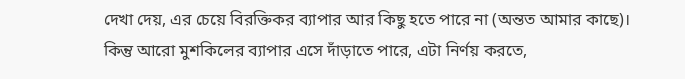দেখা দেয়, এর চেয়ে বিরক্তিকর ব্যাপার আর কিছু হতে পারে না (অন্তত আমার কাছে)। কিন্তু আরো মুশকিলের ব্যাপার এসে দাঁড়াতে পারে, এটা নির্ণয় করতে,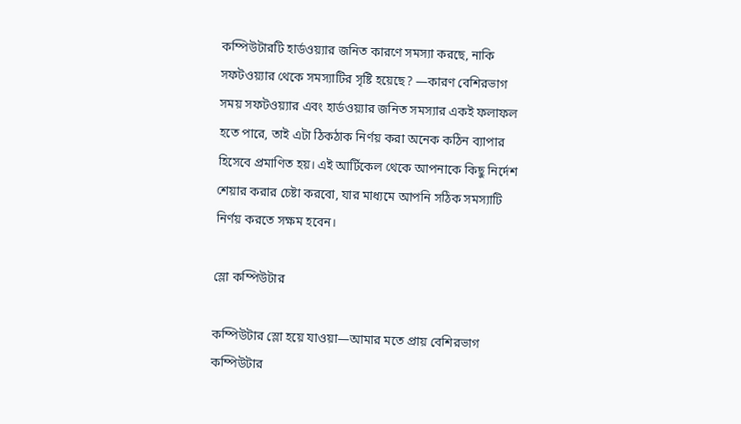কম্পিউটারটি হার্ডওয়্যার জনিত কারণে সমস্যা করছে, নাকি সফটওয়্যার থেকে সমস্যাটির সৃষ্টি হয়েছে? —কারণ বেশিরভাগ সময় সফটওয়্যার এবং হার্ডওয়্যার জনিত সমস্যার একই ফলাফল হতে পারে, তাই এটা ঠিকঠাক নির্ণয় করা অনেক কঠিন ব্যাপার হিসেবে প্রমাণিত হয়। এই আর্টিকেল থেকে আপনাকে কিছু নির্দেশ শেয়ার করার চেষ্টা করবো, যার মাধ্যমে আপনি সঠিক সমস্যাটি নির্ণয় করতে সক্ষম হবেন।

স্লো কম্পিউটার

কম্পিউটার স্লো হয়ে যাওয়া—আমার মতে প্রায় বেশিরভাগ কম্পিউটার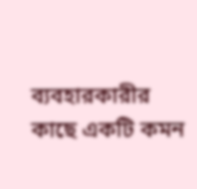ব্যবহারকারীর কাছে একটি কমন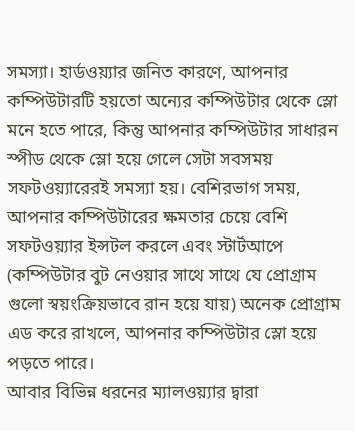সমস্যা। হার্ডওয়্যার জনিত কারণে, আপনার কম্পিউটারটি হয়তো অন্যের কম্পিউটার থেকে স্লো মনে হতে পারে, কিন্তু আপনার কম্পিউটার সাধারন স্পীড থেকে স্লো হয়ে গেলে সেটা সবসময় সফটওয়্যারেরই সমস্যা হয়। বেশিরভাগ সময়, আপনার কম্পিউটারের ক্ষমতার চেয়ে বেশি সফটওয়্যার ইন্সটল করলে এবং স্টার্টআপে (কম্পিউটার বুট নেওয়ার সাথে সাথে যে প্রোগ্রাম গুলো স্বয়ংক্রিয়ভাবে রান হয়ে যায়) অনেক প্রোগ্রাম এড করে রাখলে, আপনার কম্পিউটার স্লো হয়ে পড়তে পারে।
আবার বিভিন্ন ধরনের ম্যালওয়্যার দ্বারা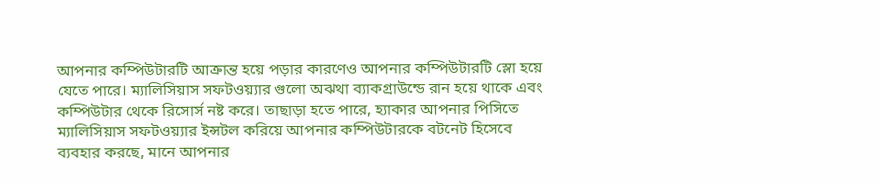আপনার কম্পিউটারটি আক্রান্ত হয়ে পড়ার কারণেও আপনার কম্পিউটারটি স্লো হয়ে যেতে পারে। ম্যালিসিয়াস সফটওয়্যার গুলো অঝথা ব্যাকগ্রাউন্ডে রান হয়ে থাকে এবং কম্পিউটার থেকে রিসোর্স নষ্ট করে। তাছাড়া হতে পারে, হ্যাকার আপনার পিসিতে ম্যালিসিয়াস সফটওয়্যার ইন্সটল করিয়ে আপনার কম্পিউটারকে বটনেট হিসেবে ব্যবহার করছে, মানে আপনার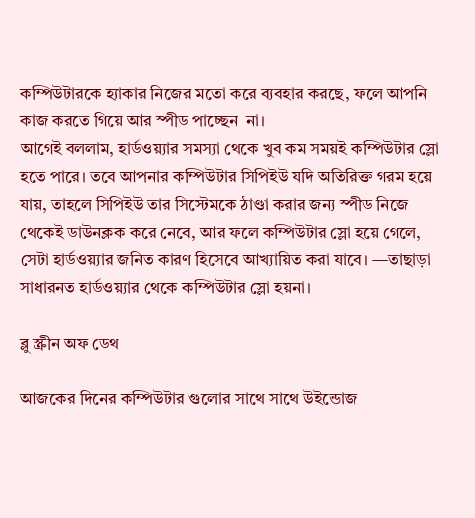কম্পিউটারকে হ্যাকার নিজের মতো করে ব্যবহার করছে, ফলে আপনি কাজ করতে গিয়ে আর স্পীড পাচ্ছেন  না।
আগেই বললাম, হার্ডওয়্যার সমস্যা থেকে খুব কম সময়ই কম্পিউটার স্লো হতে পারে। তবে আপনার কম্পিউটার সিপিইউ যদি অতিরিক্ত গরম হয়ে যায়, তাহলে সিপিইউ তার সিস্টেমকে ঠাণ্ডা করার জন্য স্পীড নিজে থেকেই ডাউনক্লক করে নেবে, আর ফলে কম্পিউটার স্লো হয়ে গেলে, সেটা হার্ডওয়্যার জনিত কারণ হিসেবে আখ্যায়িত করা যাবে। —তাছাড়া সাধারনত হার্ডওয়্যার থেকে কম্পিউটার স্লো হয়না।

ব্লু স্ক্রীন অফ ডেথ

আজকের দিনের কম্পিউটার গুলোর সাথে সাথে উইন্ডোজ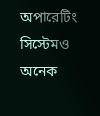অপারেটিং সিস্টেমও অনেক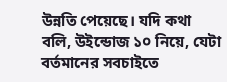উন্নতি পেয়েছে। যদি কথা বলি, উইন্ডোজ ১০ নিয়ে, যেটা বর্তমানের সবচাইতে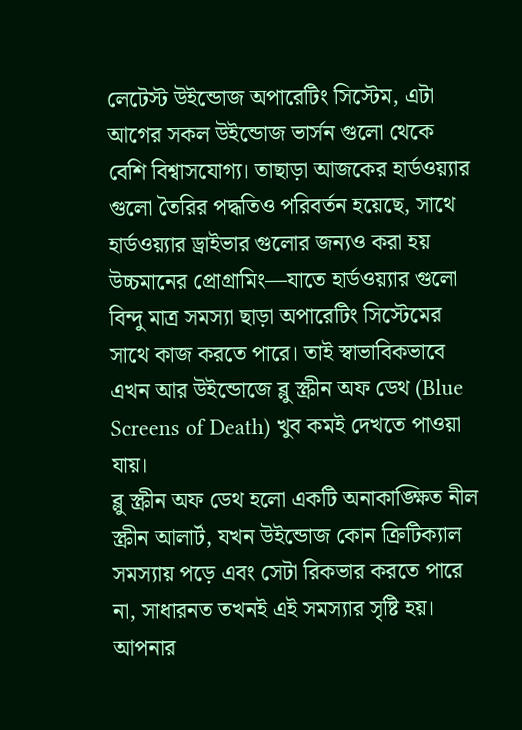লেটেস্ট উইন্ডোজ অপারেটিং সিস্টেম, এটা আগের সকল উইন্ডোজ ভার্সন গুলো থেকে বেশি বিশ্বাসযোগ্য। তাছাড়া আজকের হার্ডওয়্যার গুলো তৈরির পদ্ধতিও পরিবর্তন হয়েছে, সাথে হার্ডওয়্যার ড্রাইভার গুলোর জন্যও করা হয় উচ্চমানের প্রোগ্রামিং—যাতে হার্ডওয়্যার গুলো বিন্দু মাত্র সমস্যা ছাড়া অপারেটিং সিস্টেমের সাথে কাজ করতে পারে। তাই স্বাভাবিকভাবে এখন আর উইন্ডোজে ব্লু স্ক্রীন অফ ডেথ (Blue Screens of Death) খুব কমই দেখতে পাওয়া যায়।
ব্লু স্ক্রীন অফ ডেথ হলো একটি অনাকাঙ্ক্ষিত নীল স্ক্রীন আলার্ট, যখন উইন্ডোজ কোন ক্রিটিক্যাল সমস্যায় পড়ে এবং সেটা রিকভার করতে পারে না, সাধারনত তখনই এই সমস্যার সৃষ্টি হয়। আপনার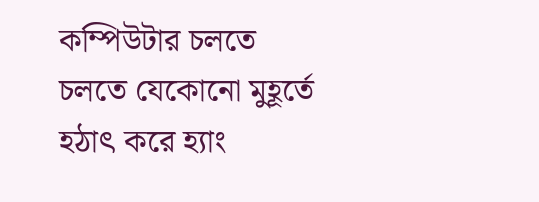কম্পিউটার চলতে চলতে যেকোনো মুহূর্তে হঠাৎ করে হ্যাং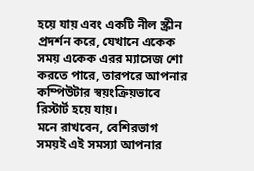হয়ে যায় এবং একটি নীল স্ক্রীন প্রদর্শন করে, যেখানে একেক সময় একেক এরর ম্যাসেজ শো করতে পারে, তারপরে আপনার কম্পিউটার স্বয়ংক্রিয়ভাবে রিস্টার্ট হয়ে যায়।
মনে রাখবেন, বেশিরভাগ সময়ই এই সমস্যা আপনার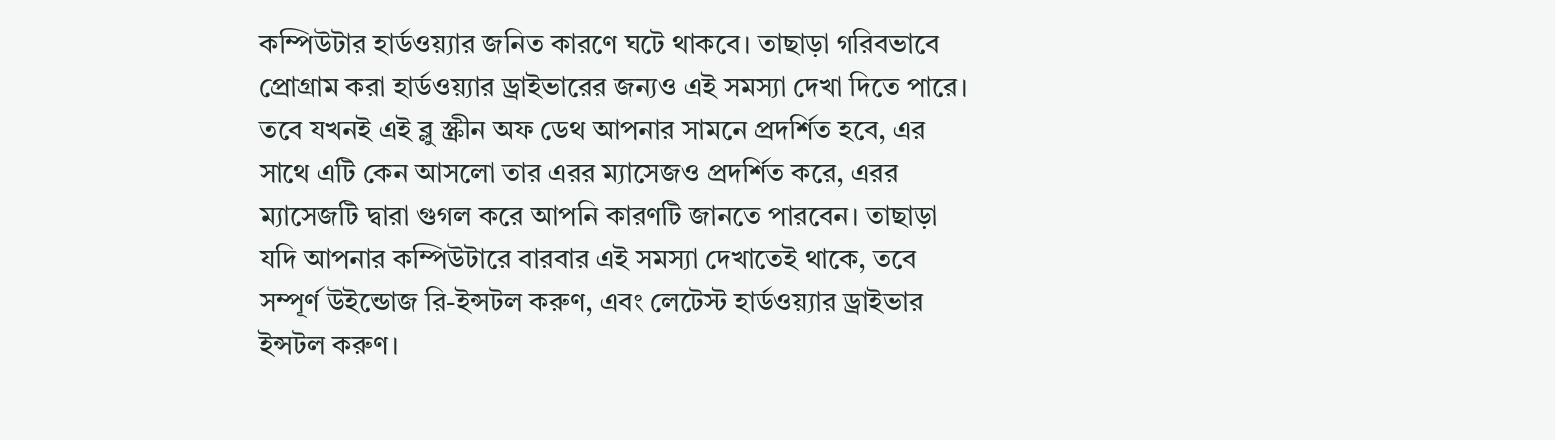কম্পিউটার হার্ডওয়্যার জনিত কারণে ঘটে থাকবে। তাছাড়া গরিবভাবে প্রোগ্রাম করা হার্ডওয়্যার ড্রাইভারের জন্যও এই সমস্যা দেখা দিতে পারে। তবে যখনই এই ব্লু স্ক্রীন অফ ডেথ আপনার সামনে প্রদর্শিত হবে, এর সাথে এটি কেন আসলো তার এরর ম্যাসেজও প্রদর্শিত করে, এরর ম্যাসেজটি দ্বারা গুগল করে আপনি কারণটি জানতে পারবেন। তাছাড়া যদি আপনার কম্পিউটারে বারবার এই সমস্যা দেখাতেই থাকে, তবে সম্পূর্ণ উইন্ডোজ রি-ইন্সটল করুণ, এবং লেটেস্ট হার্ডওয়্যার ড্রাইভার ইন্সটল করুণ।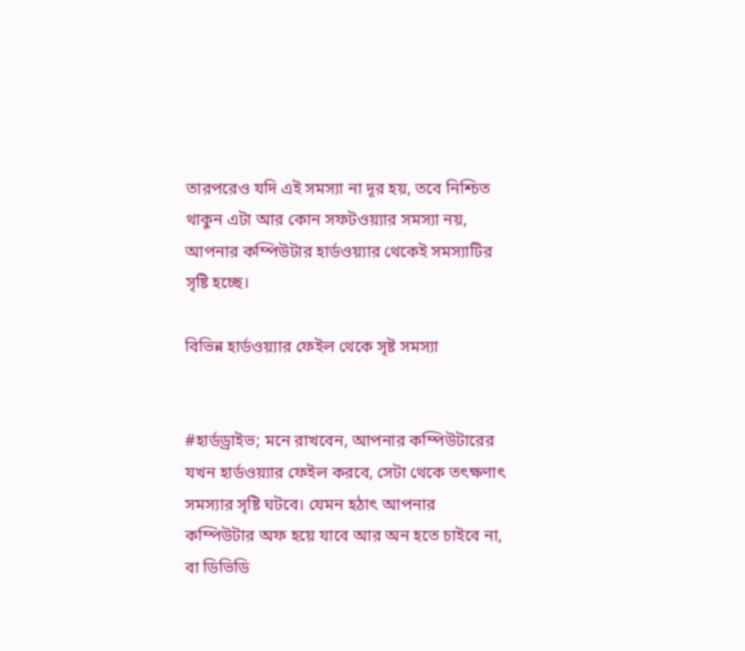তারপরেও যদি এই সমস্যা না দূর হয়, তবে নিশ্চিত থাকুন এটা আর কোন সফটওয়্যার সমস্যা নয়, আপনার কম্পিউটার হার্ডওয়্যার থেকেই সমস্যাটির সৃষ্টি হচ্ছে।

বিভিন্ন হার্ডওয়্যার ফেইল থেকে সৃষ্ট সমস্যা


#হার্ডড্রাইভ; মনে রাখবেন, আপনার কম্পিউটারের যখন হার্ডওয়্যার ফেইল করবে, সেটা থেকে তৎক্ষণাৎ সমস্যার সৃষ্টি ঘটবে। যেমন হঠাৎ আপনার কম্পিউটার অফ হয়ে যাবে আর অন হতে চাইবে না, বা ডিভিডি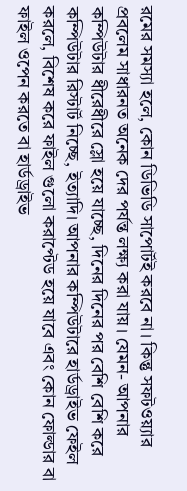রমের সমস্যা হলে, কোন ডিভিডি সাপোর্টই করবে না। কিন্তু সফটওয়্যার প্রবলেম সাধারনত অনেক দের পর্যন্ত লক্ষ্য করা যায়। যেমন- আপনার কম্পিউটার ধীরেধীরে স্লো হয়ে যাচ্ছে, দিনের দিনের পর বেশি বেশি করে কম্পিউটার রিস্টার্ট নিচ্ছে, ইত্যাদি। আপনার কম্পিউটারে হার্ডড্রাইভ ফেইল করলে, বিশেষ করে ফাইল গুলো করাপ্টেড হয়ে যাবে এবং কোন ফোল্ডার বা ফাইল ওপেন করতে বা হার্ডড্রাইভ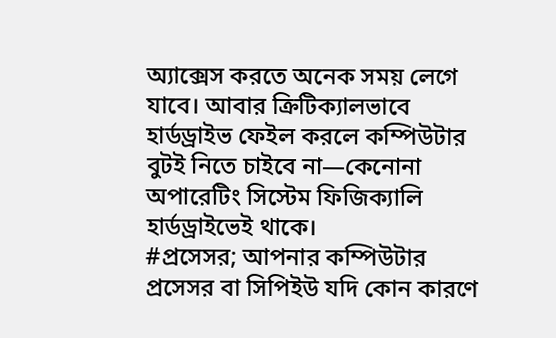অ্যাক্সেস করতে অনেক সময় লেগে যাবে। আবার ক্রিটিক্যালভাবে হার্ডড্রাইভ ফেইল করলে কম্পিউটার বুটই নিতে চাইবে না—কেনোনা অপারেটিং সিস্টেম ফিজিক্যালি হার্ডড্রাইভেই থাকে।
#প্রসেসর; আপনার কম্পিউটার প্রসেসর বা সিপিইউ যদি কোন কারণে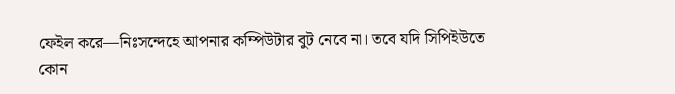ফেইল করে—নিঃসন্দেহে আপনার কম্পিউটার বুট নেবে না। তবে যদি সিপিইউতে কোন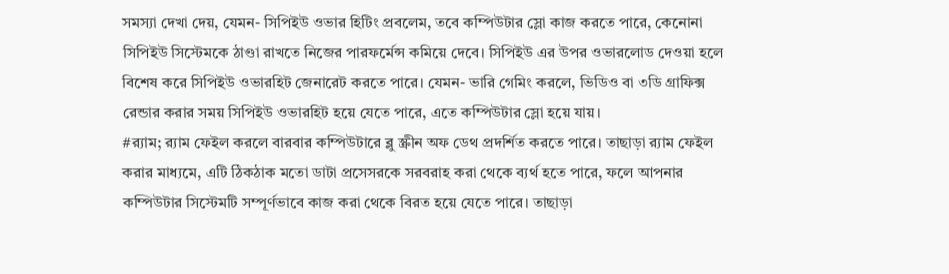সমস্যা দেখা দেয়, যেমন- সিপিইউ ওভার হিটিং প্রবলেম, তবে কম্পিউটার স্লো কাজ করতে পারে, কেনোনা সিপিইউ সিস্টেমকে ঠাণ্ডা রাখতে নিজের পারফর্মেন্স কমিয়ে দেবে। সিপিইউ এর উপর ওভারলোড দেওয়া হলে বিশেষ করে সিপিইউ ওভারহিট জেনারেট করতে পারে। যেমন- ভারি গেমিং করলে, ভিডিও বা ৩ডি গ্রাফিক্স রেন্ডার করার সময় সিপিইউ ওভারহিট হয়ে যেতে পারে, এতে কম্পিউটার স্লো হয়ে যায়।
#র‍্যাম; র‍্যাম ফেইল করলে বারবার কম্পিউটারে ব্লু স্ক্রীন অফ ডেথ প্রদর্শিত করতে পারে। তাছাড়া র‍্যাম ফেইল করার মাধ্যমে, এটি ঠিকঠাক মতো ডাটা প্রসেসরকে সরবরাহ করা থেকে ব্যর্থ হতে পারে, ফলে আপনার কম্পিউটার সিস্টেমটি সম্পূর্ণভাবে কাজ করা থেকে বিরত হয়ে যেতে পারে। তাছাড়া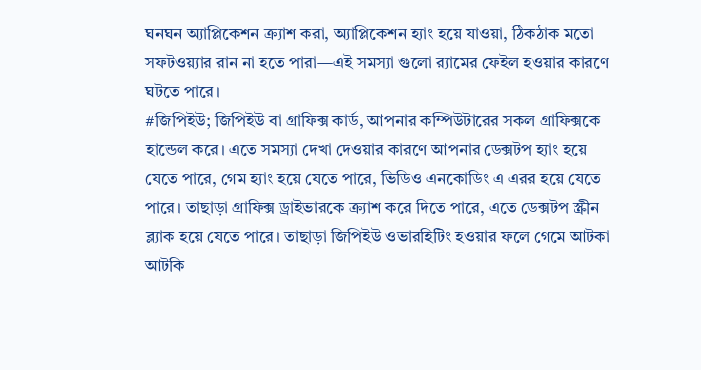ঘনঘন অ্যাপ্লিকেশন ক্র্যাশ করা, অ্যাপ্লিকেশন হ্যাং হয়ে যাওয়া, ঠিকঠাক মতো সফটওয়্যার রান না হতে পারা—এই সমস্যা গুলো র‍্যামের ফেইল হওয়ার কারণে ঘটতে পারে।
#জিপিইউ; জিপিইউ বা গ্রাফিক্স কার্ড, আপনার কম্পিউটারের সকল গ্রাফিক্সকে হান্ডেল করে। এতে সমস্যা দেখা দেওয়ার কারণে আপনার ডেক্সটপ হ্যাং হয়ে যেতে পারে, গেম হ্যাং হয়ে যেতে পারে, ভিডিও এনকোডিং এ এরর হয়ে যেতে পারে। তাছাড়া গ্রাফিক্স ড্রাইভারকে ক্র্যাশ করে দিতে পারে, এতে ডেক্সটপ স্ক্রীন ব্ল্যাক হয়ে যেতে পারে। তাছাড়া জিপিইউ ওভারহিটিং হওয়ার ফলে গেমে আটকা আটকি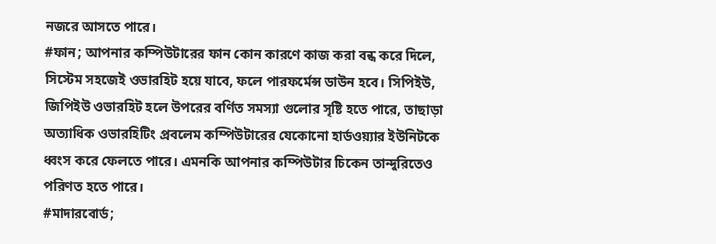নজরে আসতে পারে।
#ফান; আপনার কম্পিউটারের ফান কোন কারণে কাজ করা বন্ধ করে দিলে, সিস্টেম সহজেই ওভারহিট হয়ে যাবে, ফলে পারফর্মেন্স ডাউন হবে। সিপিইউ, জিপিইউ ওভারহিট হলে উপরের বর্ণিত সমস্যা গুলোর সৃষ্টি হতে পারে, তাছাড়া অত্যাধিক ওভারহিটিং প্রবলেম কম্পিউটারের যেকোনো হার্ডওয়্যার ইউনিটকে ধ্বংস করে ফেলতে পারে। এমনকি আপনার কম্পিউটার চিকেন তান্দুরিতেও পরিণত হতে পারে।
#মাদারবোর্ড;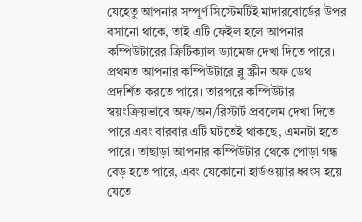যেহেতু আপনার সম্পূর্ণ সিস্টেমটিই মাদারবোর্ডের উপর বসানো থাকে, তাই এটি ফেইল হলে আপনার কম্পিউটারের ক্রিটিক্যাল ড্যামেজ দেখা দিতে পারে। প্রথমত আপনার কম্পিউটারে ব্লু স্ক্রীন অফ ডেথ প্রদর্শিত করতে পারে। তারপরে কম্পিউটার স্বয়ংক্রিয়ভাবে অফ/অন/রিস্টার্ট প্রবলেম দেখা দিতে পারে এবং বারবার এটি ঘটতেই থাকছে, এমনটা হতে পারে। তাছাড়া আপনার কম্পিউটার থেকে পোড়া গন্ধ বেড় হতে পারে, এবং যেকোনো হার্ডওয়্যার ধ্বংস হয়ে যেতে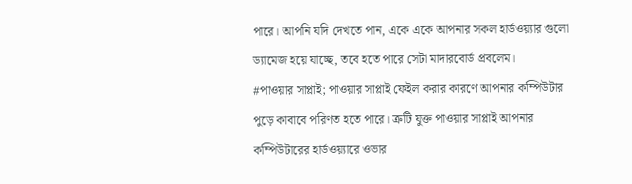পারে। আপনি যদি দেখতে পান, একে একে আপনার সকল হার্ডওয়্যার গুলো ড্যামেজ হয়ে যাচ্ছে, তবে হতে পারে সেটা মাদারবোর্ড প্রবলেম।
#পাওয়ার সাপ্লাই; পাওয়ার সাপ্লাই ফেইল করার কারণে আপনার কম্পিউটার পুড়ে কাবাবে পরিণত হতে পারে। ত্রুটি যুক্ত পাওয়ার সাপ্লাই আপনার কম্পিউটারের হার্ডওয়্যারে ওভার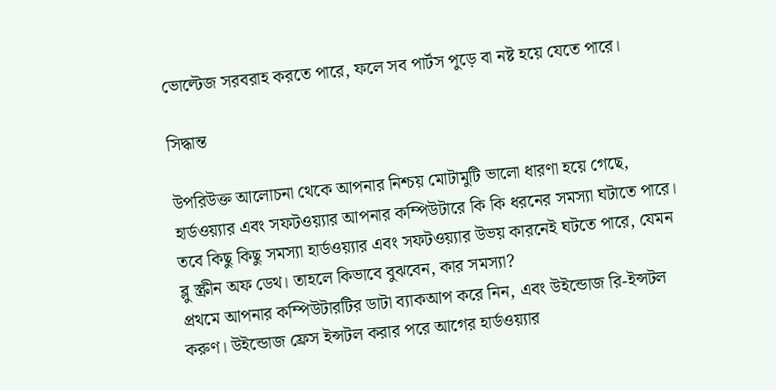ভোল্টেজ সরবরাহ করতে পারে, ফলে সব পার্টস পুড়ে বা নষ্ট হয়ে যেতে পারে।

সিদ্ধান্ত

উপরিউক্ত আলোচনা থেকে আপনার নিশ্চয় মোটামুটি ভালো ধারণা হয়ে গেছে, হার্ডওয়্যার এবং সফটওয়্যার আপনার কম্পিউটারে কি কি ধরনের সমস্যা ঘটাতে পারে। তবে কিছু কিছু সমস্যা হার্ডওয়্যার এবং সফটওয়্যার উভয় কারনেই ঘটতে পারে, যেমন ব্লু স্ক্রীন অফ ডেথ। তাহলে কিভাবে বুঝবেন, কার সমস্যা?
প্রথমে আপনার কম্পিউটারটির ডাটা ব্যাকআপ করে নিন, এবং উইন্ডোজ রি-ইন্সটল করুণ। উইন্ডোজ ফ্রেস ইন্সটল করার পরে আগের হার্ডওয়্যার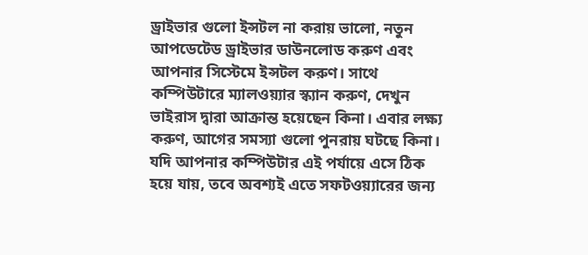ড্রাইভার গুলো ইন্সটল না করায় ভালো, নতুন আপডেটেড ড্রাইভার ডাউনলোড করুণ এবং আপনার সিস্টেমে ইন্সটল করুণ। সাথে কম্পিউটারে ম্যালওয়্যার স্ক্যান করুণ, দেখুন ভাইরাস দ্বারা আক্রান্ত হয়েছেন কিনা। এবার লক্ষ্য করুণ, আগের সমস্যা গুলো পুনরায় ঘটছে কিনা। যদি আপনার কম্পিউটার এই পর্যায়ে এসে ঠিক হয়ে যায়, তবে অবশ্যই এতে সফটওয়্যারের জন্য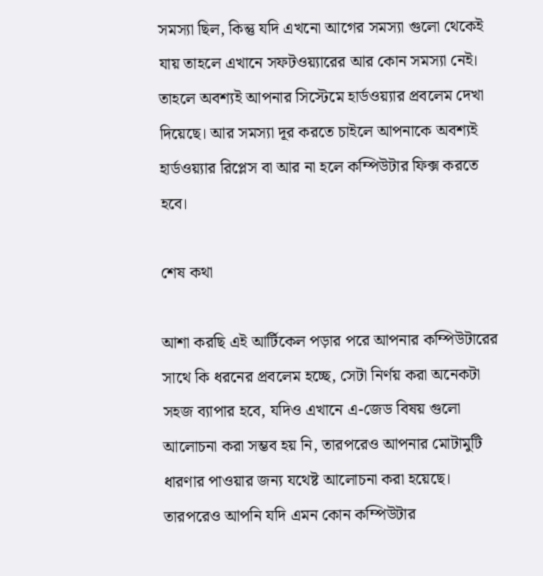সমস্যা ছিল, কিন্তু যদি এখনো আগের সমস্যা গুলো থেকেই যায় তাহলে এখানে সফটওয়্যারের আর কোন সমস্যা নেই। তাহলে অবশ্যই আপনার সিস্টেমে হার্ডওয়্যার প্রবলেম দেখা দিয়েছে। আর সমস্যা দূর করতে চাইলে আপনাকে অবশ্যই হার্ডওয়্যার রিপ্লেস বা আর না হলে কম্পিউটার ফিক্স করতে হবে।

শেষ কথা

আশা করছি এই আর্টিকেল পড়ার পরে আপনার কম্পিউটারের সাথে কি ধরনের প্রবলেম হচ্ছে, সেটা নির্ণয় করা অনেকটা সহজ ব্যাপার হবে, যদিও এখানে এ-জেড বিষয় গুলো আলোচনা করা সম্ভব হয় নি, তারপরেও আপনার মোটামুটি ধারণার পাওয়ার জন্য যথেষ্ট আলোচনা করা হয়েছে। তারপরেও আপনি যদি এমন কোন কম্পিউটার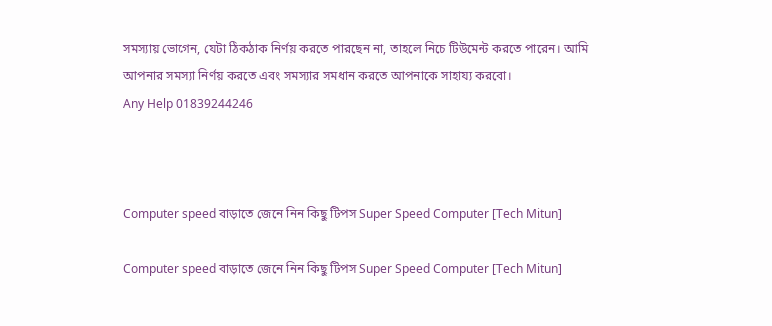সমস্যায় ভোগেন, যেটা ঠিকঠাক নির্ণয় করতে পারছেন না, তাহলে নিচে টিউমেন্ট করতে পারেন। আমি আপনার সমস্যা নির্ণয় করতে এবং সমস্যার সমধান করতে আপনাকে সাহায্য করবো।
Any Help 01839244246



Computer speed বাড়াতে জেনে নিন কিছু টিপস Super Speed Computer [Tech Mitun]

Computer speed বাড়াতে জেনে নিন কিছু টিপস Super Speed Computer [Tech Mitun]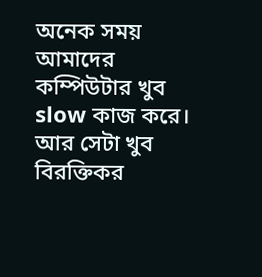অনেক সময় আমাদের কম্পিউটার খুব slow কাজ করে। আর সেটা খুব বিরক্তিকর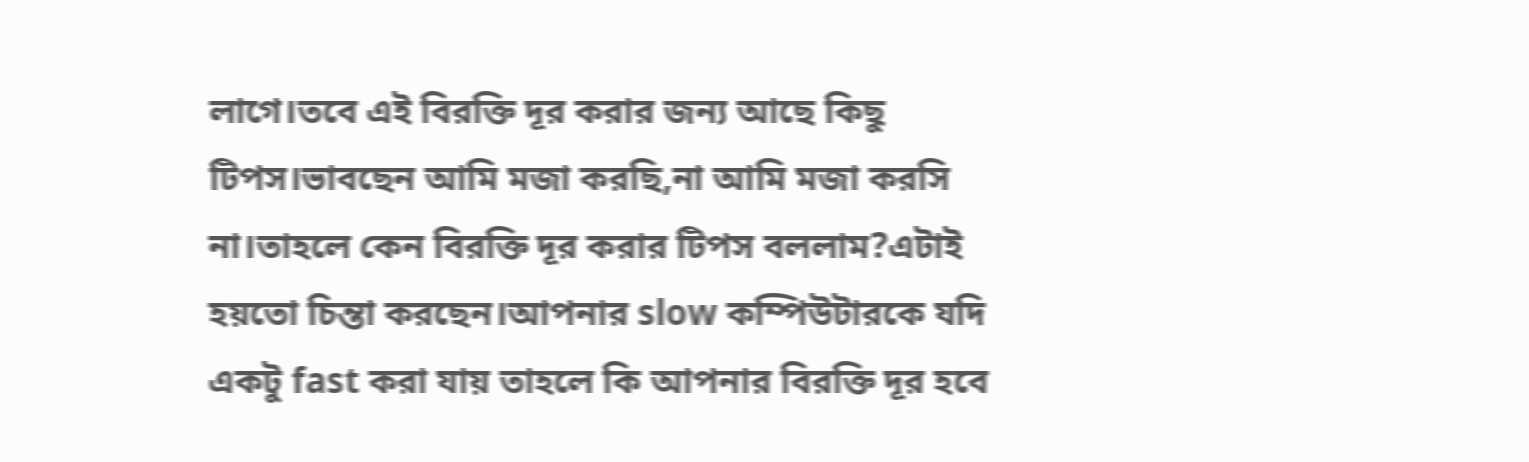লাগে।তবে এই বিরক্তি দূর করার জন্য আছে কিছু টিপস।ভাবছেন আমি মজা করছি,না আমি মজা করসি না।তাহলে কেন বিরক্তি দূর করার টিপস বললাম?এটাই হয়তো চিন্তা করছেন।আপনার slow কম্পিউটারকে যদি একটু fast করা যায় তাহলে কি আপনার বিরক্তি দূর হবে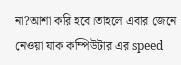না?আশা করি হবে।তাহলে এবার জেনে নেওয়া যাক কম্পিউটার এর speed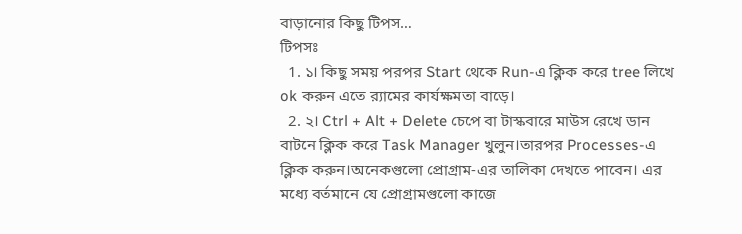বাড়ানোর কিছু টিপস…
টিপসঃ
  1. ১। কিছু সময় পরপর Start থেকে Run-এ ক্লিক করে tree লিখে ok করুন এতে র‌্যামের কার্যক্ষমতা বাড়ে।
  2. ২। Ctrl + Alt + Delete চেপে বা টাস্কবারে মাউস রেখে ডান বাটনে ক্লিক করে Task Manager খুলুন।তারপর Processes-এ ক্লিক করুন।অনেকগুলো প্রোগ্রাম-এর তালিকা দেখতে পাবেন। এর মধ্যে বর্তমানে যে প্রোগ্রামগুলো কাজে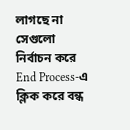লাগছে না সেগুলো নির্বাচন করে End Process-এ ক্লিক করে বন্ধ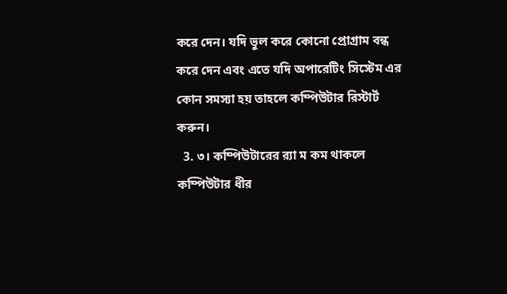করে দেন। যদি ভুল করে কোনো প্রোগ্রাম বন্ধ করে দেন এবং এতে যদি অপারেটিং সিস্টেম এর কোন সমস্যা হয় তাহলে কম্পিউটার রিস্টার্ট করুন।
  3. ৩। কম্পিউটারের র‌্যা ম কম থাকলে কম্পিউটার ধীর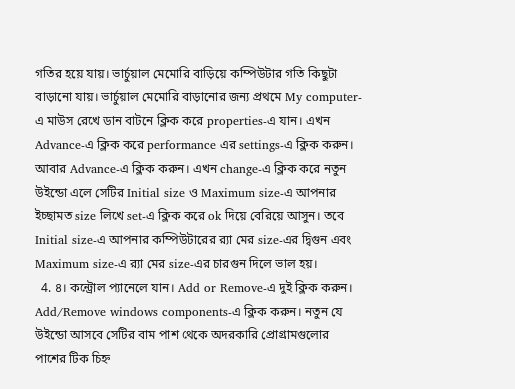গতির হয়ে যায়। ভার্চুয়াল মেমোরি বাড়িয়ে কম্পিউটার গতি কিছুটা বাড়ানো যায়। ভার্চুয়াল মেমোরি বাড়ানোর জন্য প্রথমে My computer-এ মাউস রেখে ডান বাটনে ক্লিক করে properties-এ যান। এখন Advance-এ ক্লিক করে performance এর settings-এ ক্লিক করুন। আবার Advance-এ ক্লিক করুন। এখন change-এ ক্লিক করে নতুন উইন্ডো এলে সেটির Initial size ও Maximum size-এ আপনার ইচ্ছামত size লিখে set-এ ক্লিক করে ok দিয়ে বেরিয়ে আসুন। তবে Initial size-এ আপনার কম্পিউটারের র‌্যা মের size-এর দ্বিগুন এবং Maximum size-এ র‌্যা মের size-এর চারগুন দিলে ভাল হয়।
  4. ৪। কন্ট্রোল প্যানেলে যান। Add or Remove-এ দুই ক্লিক করুন। Add/Remove windows components-এ ক্লিক করুন। নতুন যে উইন্ডো আসবে সেটির বাম পাশ থেকে অদরকারি প্রোগ্রামগুলোর পাশের টিক চিহ্ন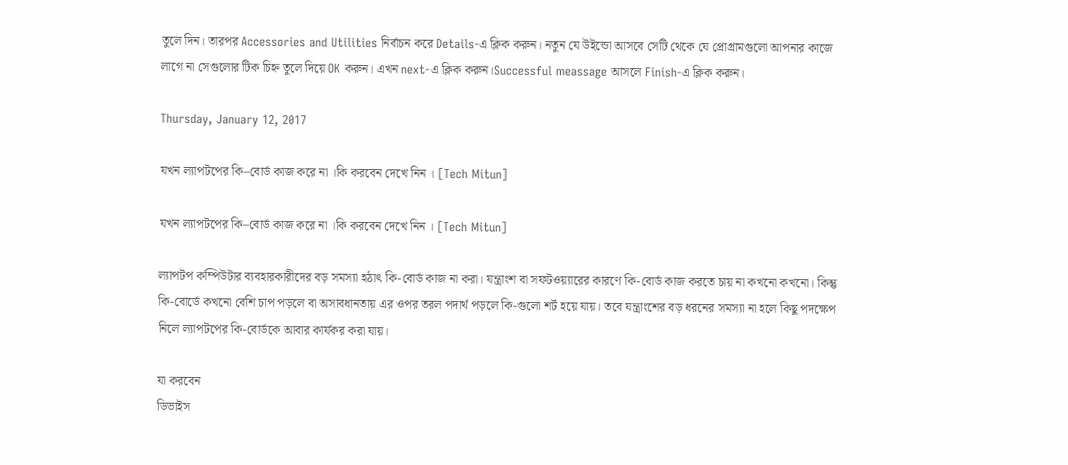তুলে দিন। তারপর Accessories and Utilities নির্বাচন করে Details-এ ক্লিক করুন। নতুন যে উইন্ডো আসবে সেটি থেকে যে প্রোগ্রামগুলো আপনার কাজে লাগে না সেগুলোর টিক চিহ্ন তুলে দিয়ে OK করুন। এখন next-এ ক্লিক করুন।Successful meassage আসলে Finish-এ ক্লিক করুন।

Thursday, January 12, 2017

যখন ল্যাপটপের কি–বোর্ড কাজ করে না ।কি করবেন দেখে নিন । [Tech Mitun]

যখন ল্যাপটপের কি–বোর্ড কাজ করে না ।কি করবেন দেখে নিন । [Tech Mitun]

ল্যাপটপ কম্পিউটার ব্যবহারকারীদের বড় সমস্যা হঠাৎ কি-বোর্ড কাজ না করা। যন্ত্রাংশ বা সফটওয়্যারের কারণে কি-বোর্ড কাজ করতে চায় না কখনো কখনো। কিন্তু কি-বোর্ডে কখনো বেশি চাপ পড়লে বা অসাবধানতায় এর ওপর তরল পদার্থ পড়লে কি-গুলো শর্ট হয়ে যায়। তবে যন্ত্রাংশের বড় ধরনের সমস্যা না হলে কিছু পদক্ষেপ নিলে ল্যাপটপের কি-বোর্ডকে আবার কার্যকর করা যায়।

যা করবেন
ডিভাইস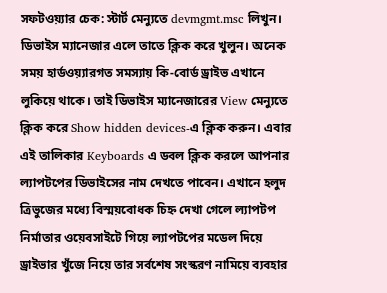সফটওয়্যার চেক: স্টার্ট মেন্যুতে devmgmt.msc লিখুন। ডিভাইস ম্যানেজার এলে তাতে ক্লিক করে খুলুন। অনেক সময় হার্ডওয়্যারগত সমস্যায় কি-বোর্ড ড্রাইভ এখানে লুকিয়ে থাকে। তাই ডিভাইস ম্যানেজারের View মেন্যুতে ক্লিক করে Show hidden devices-এ ক্লিক করুন। এবার এই তালিকার Keyboards এ ডবল ক্লিক করলে আপনার ল্যাপটপের ডিভাইসের নাম দেখতে পাবেন। এখানে হলুদ ত্রিভুজের মধ্যে বিস্ময়বোধক চিহ্ন দেখা গেলে ল্যাপটপ নির্মাতার ওয়েবসাইটে গিয়ে ল্যাপটপের মডেল দিয়ে ড্রাইভার খুঁজে নিয়ে তার সর্বশেষ সংস্করণ নামিয়ে ব্যবহার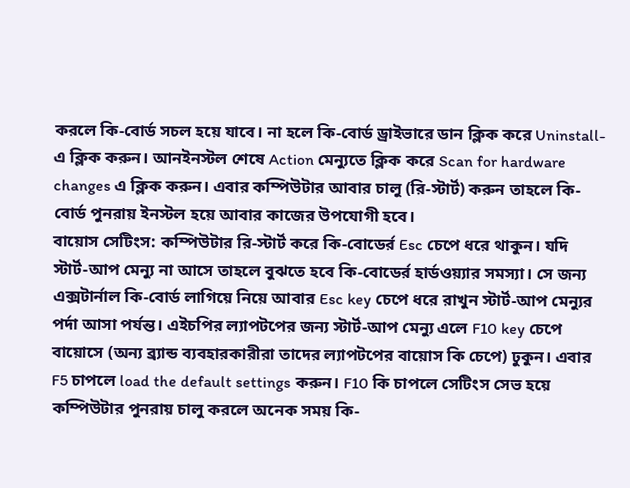করলে কি-বোর্ড সচল হয়ে যাবে। না হলে কি-বোর্ড ড্রাইভারে ডান ক্লিক করে Uninstall-এ ক্লিক করুন। আনইনস্টল শেষে Action মেন্যুতে ক্লিক করে Scan for hardware changes এ ক্লিক করুন। এবার কম্পিউটার আবার চালু (রি-স্টার্ট) করুন তাহলে কি-বোর্ড পুনরায় ইনস্টল হয়ে আবার কাজের উপযোগী হবে।
বায়োস সেটিংস: কম্পিউটার রি-স্টার্ট করে কি-বোডের্র Esc চেপে ধরে থাকুন। যদি স্টার্ট-আপ মেন্যু না আসে তাহলে বুঝতে হবে কি-বোডের্র হার্ডওয়্যার সমস্যা। সে জন্য এক্সটার্নাল কি-বোর্ড লাগিয়ে নিয়ে আবার Esc key চেপে ধরে রাখুন স্টার্ট-আপ মেন্যুর পর্দা আসা পর্যন্ত। এইচপির ল্যাপটপের জন্য স্টার্ট-আপ মেন্যু এলে F10 key চেপে বায়োসে (অন্য ব্র্যান্ড ব্যবহারকারীরা তাদের ল্যাপটপের বায়োস কি চেপে) ঢুকুন। এবার F5 চাপলে load the default settings করুন। F10 কি চাপলে সেটিংস সেভ হয়ে কম্পিউটার পুনরায় চালু করলে অনেক সময় কি-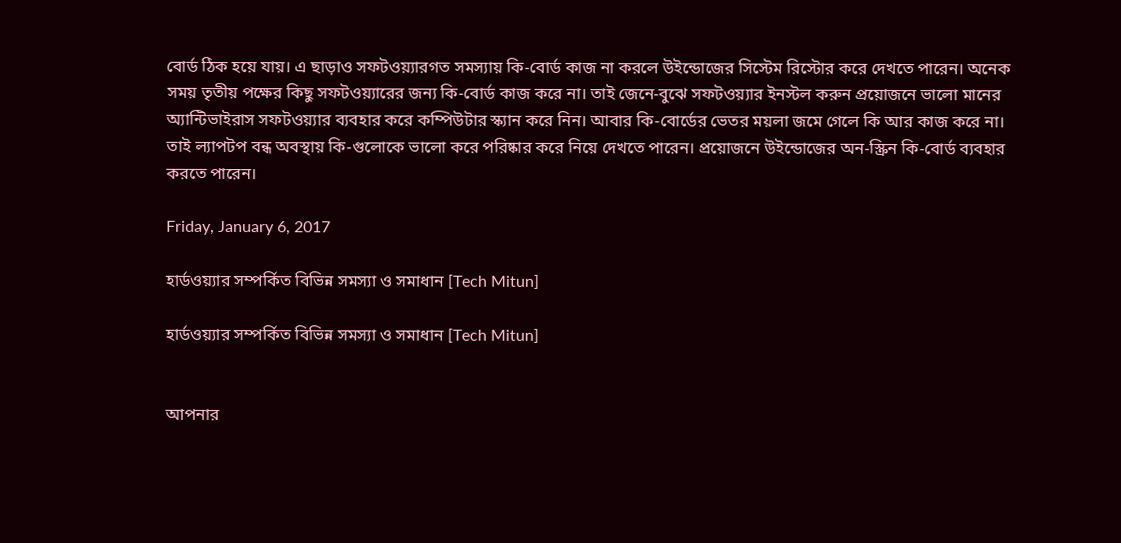বোর্ড ঠিক হয়ে যায়। এ ছাড়াও সফটওয়্যারগত সমস্যায় কি-বোর্ড কাজ না করলে উইন্ডোজের সিস্টেম রিস্টোর করে দেখতে পারেন। অনেক সময় তৃতীয় পক্ষের কিছু সফটওয়্যারের জন্য কি-বোর্ড কাজ করে না। তাই জেনে-বুঝে সফটওয়্যার ইনস্টল করুন প্রয়োজনে ভালো মানের অ্যান্টিভাইরাস সফটওয়্যার ব্যবহার করে কম্পিউটার স্ক্যান করে নিন। আবার কি-বোর্ডের ভেতর ময়লা জমে গেলে কি আর কাজ করে না। তাই ল্যাপটপ বন্ধ অবস্থায় কি-গুলোকে ভালো করে পরিষ্কার করে নিয়ে দেখতে পারেন। প্রয়োজনে উইন্ডোজের অন-স্ক্রিন কি-বোর্ড ব্যবহার করতে পারেন।

Friday, January 6, 2017

হার্ডওয়্যার সম্পর্কিত বিভিন্ন সমস্যা ও সমাধান [Tech Mitun]

হার্ডওয়্যার সম্পর্কিত বিভিন্ন সমস্যা ও সমাধান [Tech Mitun]


আপনার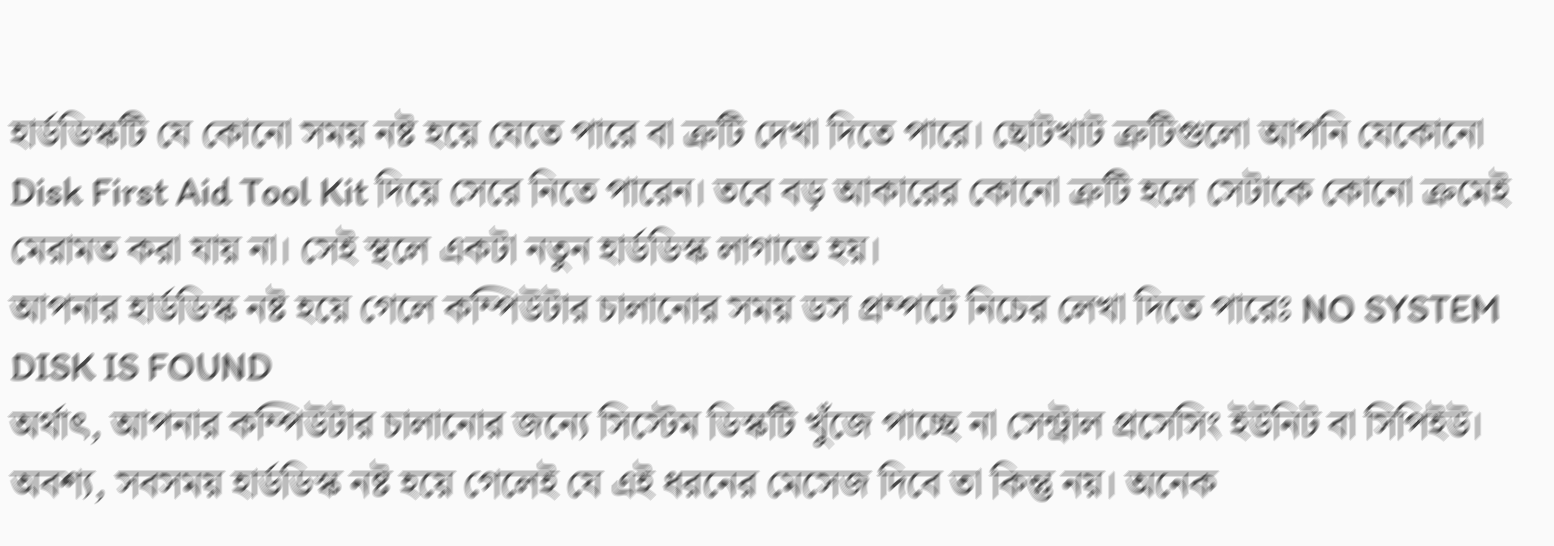হার্ডডিস্কটি যে কোনো সময় নষ্ট হয়ে যেতে পারে বা ত্রুটি দেখা দিতে পারে। ছোটখাট ত্রুটিগুলো আপনি যেকোনো Disk First Aid Tool Kit দিয়ে সেরে নিতে পারেন। তবে বড় আকারের কোনো ত্রুটি হলে সেটাকে কোনো ক্রমেই মেরামত করা যায় না। সেই স্থলে একটা নতুন হার্ডডিস্ক লাগাতে হয়।
আপনার হার্ডডিস্ক নষ্ট হয়ে গেলে কম্পিউটার চালানোর সময় ডস প্রম্পটে নিচের লেখা দিতে পারেঃ NO SYSTEM DISK IS FOUND
অর্থাৎ, আপনার কম্পিউটার চালানোর জন্যে সিস্টেম ডিস্কটি খুঁজে পাচ্ছে না সেন্ট্রাল প্রসেসিং ইউনিট বা সিপিইউ। অবশ্য, সবসময় হার্ডডিস্ক নষ্ট হয়ে গেলেই যে এই ধরনের মেসেজ দিবে তা কিন্তু নয়। অনেক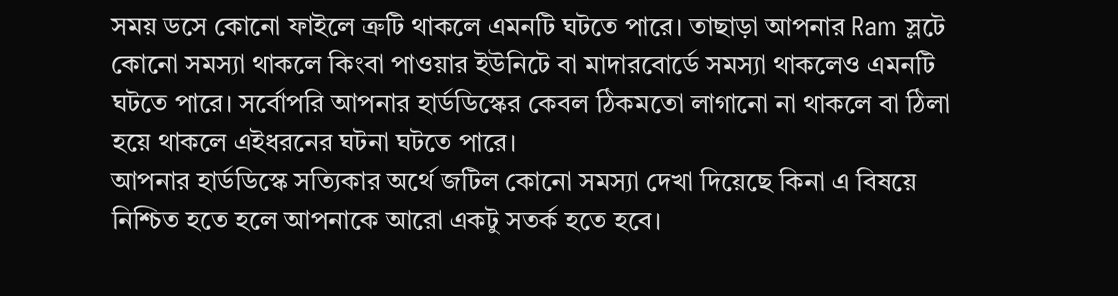সময় ডসে কোনো ফাইলে ত্রুটি থাকলে এমনটি ঘটতে পারে। তাছাড়া আপনার Ram স্লটে কোনো সমস্যা থাকলে কিংবা পাওয়ার ইউনিটে বা মাদারবোর্ডে সমস্যা থাকলেও এমনটি ঘটতে পারে। সর্বোপরি আপনার হার্ডডিস্কের কেবল ঠিকমতো লাগানো না থাকলে বা ঠিলা হয়ে থাকলে এইধরনের ঘটনা ঘটতে পারে।
আপনার হার্ডডিস্কে সত্যিকার অর্থে জটিল কোনো সমস্যা দেখা দিয়েছে কিনা এ বিষয়ে নিশ্চিত হতে হলে আপনাকে আরো একটু সতর্ক হতে হবে।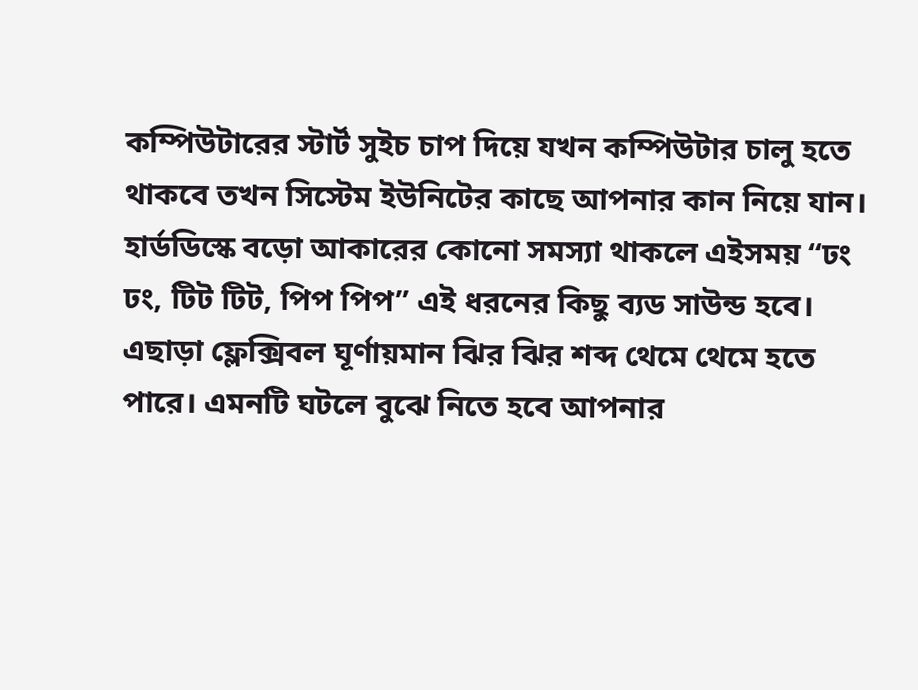কম্পিউটারের স্টার্ট সুইচ চাপ দিয়ে যখন কম্পিউটার চালু হতে থাকবে তখন সিস্টেম ইউনিটের কাছে আপনার কান নিয়ে যান।
হার্ডডিস্কে বড়ো আকারের কোনো সমস্যা থাকলে এইসময় “ঢং ঢং, টিট টিট, পিপ পিপ” এই ধরনের কিছু ব্যড সাউন্ড হবে। এছাড়া ফ্লেক্সিবল ঘূর্ণায়মান ঝির ঝির শব্দ থেমে থেমে হতে পারে। এমনটি ঘটলে বুঝে নিতে হবে আপনার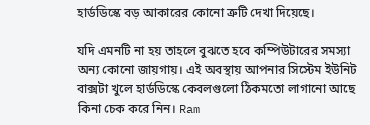হার্ডডিস্কে বড় আকারের কোনো ত্রুটি দেখা দিয়েছে।

যদি এমনটি না হয় তাহলে বুঝতে হবে কম্পিউটারের সমস্যা অন্য কোনো জায়গায়। এই অবস্থায় আপনার সিস্টেম ইউনিট বাক্সটা খুলে হার্ডডিস্কে কেবলগুলো ঠিকমতো লাগানো আছে কিনা চেক করে নিন। Ram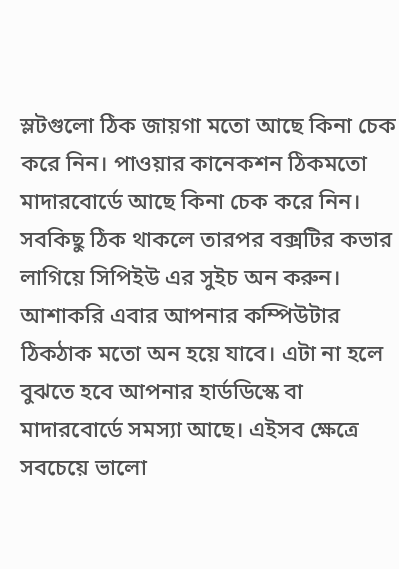স্লটগুলো ঠিক জায়গা মতো আছে কিনা চেক করে নিন। পাওয়ার কানেকশন ঠিকমতো মাদারবোর্ডে আছে কিনা চেক করে নিন। সবকিছু ঠিক থাকলে তারপর বক্সটির কভার লাগিয়ে সিপিইউ এর সুইচ অন করুন।
আশাকরি এবার আপনার কম্পিউটার ঠিকঠাক মতো অন হয়ে যাবে। এটা না হলে বুঝতে হবে আপনার হার্ডডিস্কে বা মাদারবোর্ডে সমস্যা আছে। এইসব ক্ষেত্রে সবচেয়ে ভালো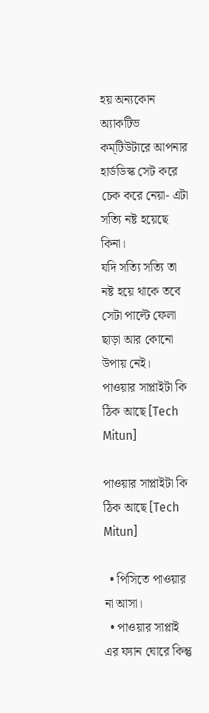হয় অন্যকোন অ্যাকটিভ কম্টিউটারে আপনার হার্ডডিস্ক সেট করে চেক করে নেয়া- এটা সত্যি নষ্ট হয়েছে কিনা।
যদি সত্যি সত্যি তা নষ্ট হয়ে থাকে তবে সেটা পাল্টে ফেলা ছাড়া আর কোনো উপায় নেই।
পাওয়ার সাপ্লাইটা কি ঠিক আছে [Tech Mitun]

পাওয়ার সাপ্লাইটা কি ঠিক আছে [Tech Mitun]

  • পিসিতে পাওয়ার না আসা।
  • পাওয়ার সাপ্লাই এর ফ্যান ঘোরে কিন্তু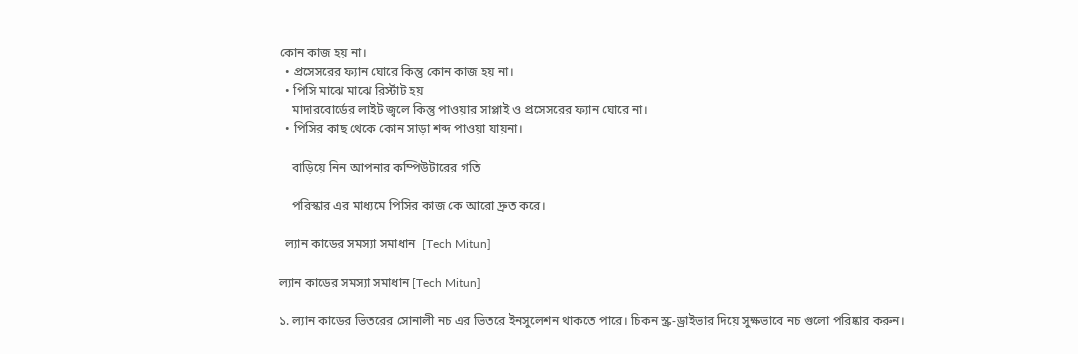কোন কাজ হয় না।
  • প্রসেসরের ফ্যান ঘোরে কিন্তু কোন কাজ হয় না।
  • পিসি মাঝে মাঝে রির্স্টাট হয়
    মাদারবোর্ডের লাইট জ্বলে কিন্তু পাওয়ার সাপ্লাই ও প্রসেসরের ফ্যান ঘোরে না।
  • পিসির কাছ থেকে কোন সাড়া শব্দ পাওয়া যায়না।

    বাড়িয়ে নিন আপনার কম্পিউটারের গতি

    পরিস্কার এর মাধ্যমে পিসির কাজ কে আরো দ্রুত করে।

  ল্যান কাডের সমস্যা সমাধান  [Tech Mitun]

ল্যান কাডের সমস্যা সমাধান [Tech Mitun]

১. ল্যান কাডের ভিতরের সোনালী নচ এর ভিতরে ইনসুলেশন থাকতে পারে। চিকন স্ক্র-ড্রাইভার দিয়ে সুক্ষভাবে নচ গুলো পরিষ্কার করুন।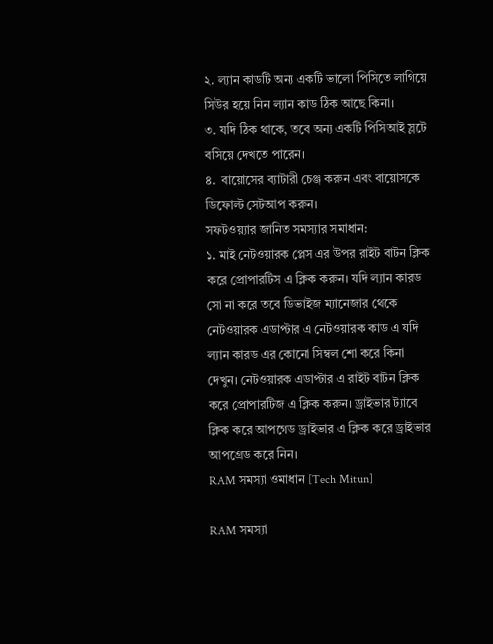২. ল্যান কাডটি অন্য একটি ভালো পিসিতে লাগিয়ে সিউর হয়ে নিন ল্যান কাড ঠিক আছে কিনা।
৩. যদি ঠিক থাকে, তবে অন্য একটি পিসিআই স্লটে বসিয়ে দেখতে পারেন।
৪.  বায়োসের ব্যাটারী চেঞ্জ করুন এবং বায়োসকে ডিফোল্ট সেটআপ করুন।
সফটওয়্যার জানিত সমস্যার সমাধান:
১. মাই নেটওয়ারক প্লেস এর উপর রাইট বাটন ক্লিক করে প্রোপারটিস এ ক্লিক করুন। যদি ল্যান কারড সো না করে তবে ডিভাইজ ম্যানেজার থেকে নেটওয়ারক এডাপ্টার এ নেটওয়ারক কাড এ যদি ল্যান কারড এর কোনো সিম্বল শো করে কিনা দেখুন। নেটওয়ারক এডাপ্টার এ রাইট বাটন ক্লিক করে প্রোপারটিজ এ ক্লিক করুন। ড্রাইভার ট্যাবে ক্লিক করে আপগেড ড্রাইভার এ ক্লিক করে ড্রাইভার আপগ্রেড করে নিন।
RAM সমস্যা ওমাধান [Tech Mitun]

RAM সমস্যা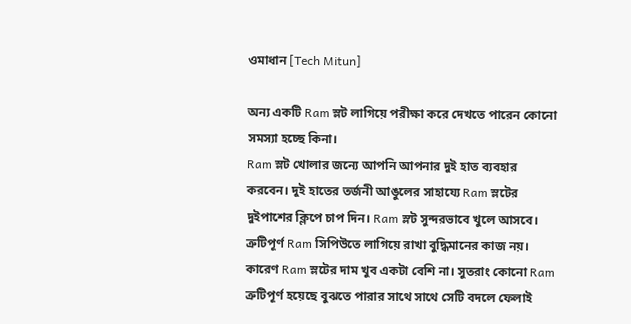ওমাধান [Tech Mitun]

অন্য একটি Ram স্লট লাগিয়ে পরীক্ষা করে দেখতে পারেন কোনো সমস্যা হচ্ছে কিনা।
Ram স্লট খোলার জন্যে আপনি আপনার দুই হাত ব্যবহার করবেন। দুই হাতের তর্জনী আঙুলের সাহায্যে Ram স্লটের দুইপাশের ক্লিপে চাপ দিন। Ram স্লট সুন্দরভাবে খুলে আসবে।
ত্রুটিপূর্ণ Ram সিপিউতে লাগিয়ে রাখা বুদ্ধিমানের কাজ নয়। কারেণ Ram স্লটের দাম খুব একটা বেশি না। সুতরাং কোনো Ram ত্রুটিপূর্ণ হয়েছে বুঝতে পারার সাথে সাথে সেটি বদলে ফেলাই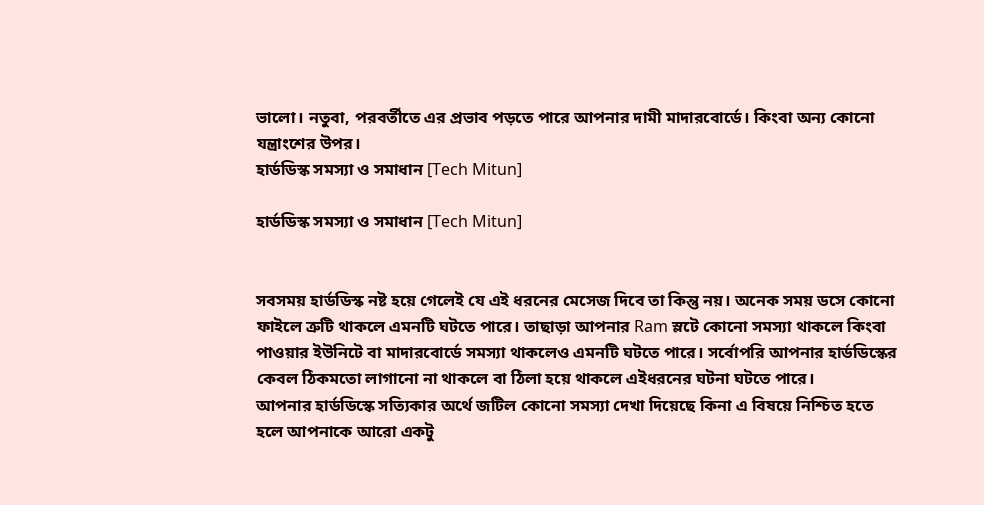ভালো। নতুবা, পরবর্তীতে এর প্রভাব পড়তে পারে আপনার দামী মাদারবোর্ডে। কিংবা অন্য কোনো যন্ত্রাংশের উপর।
হার্ডডিস্ক সমস্যা ও সমাধান [Tech Mitun]

হার্ডডিস্ক সমস্যা ও সমাধান [Tech Mitun]


সবসময় হার্ডডিস্ক নষ্ট হয়ে গেলেই যে এই ধরনের মেসেজ দিবে তা কিন্তু নয়। অনেক সময় ডসে কোনো ফাইলে ত্রুটি থাকলে এমনটি ঘটতে পারে। তাছাড়া আপনার Ram স্লটে কোনো সমস্যা থাকলে কিংবা পাওয়ার ইউনিটে বা মাদারবোর্ডে সমস্যা থাকলেও এমনটি ঘটতে পারে। সর্বোপরি আপনার হার্ডডিস্কের কেবল ঠিকমতো লাগানো না থাকলে বা ঠিলা হয়ে থাকলে এইধরনের ঘটনা ঘটতে পারে।
আপনার হার্ডডিস্কে সত্যিকার অর্থে জটিল কোনো সমস্যা দেখা দিয়েছে কিনা এ বিষয়ে নিশ্চিত হতে হলে আপনাকে আরো একটু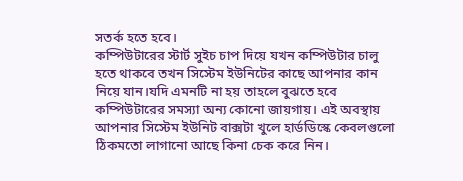সতর্ক হতে হবে।
কম্পিউটারের স্টার্ট সুইচ চাপ দিয়ে যখন কম্পিউটার চালু হতে থাকবে তখন সিস্টেম ইউনিটের কাছে আপনার কান নিয়ে যান।যদি এমনটি না হয় তাহলে বুঝতে হবে কম্পিউটারের সমস্যা অন্য কোনো জায়গায়। এই অবস্থায় আপনার সিস্টেম ইউনিট বাক্সটা খুলে হার্ডডিস্কে কেবলগুলো ঠিকমতো লাগানো আছে কিনা চেক করে নিন।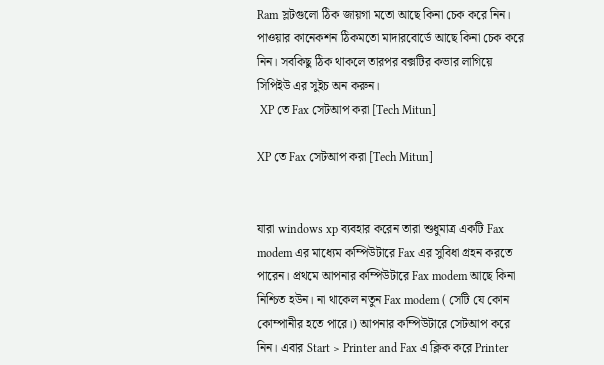Ram স্লটগুলো ঠিক জায়গা মতো আছে কিনা চেক করে নিন। পাওয়ার কানেকশন ঠিকমতো মাদারবোর্ডে আছে কিনা চেক করে নিন। সবকিছু ঠিক থাকলে তারপর বক্সটির কভার লাগিয়ে সিপিইউ এর সুইচ অন করুন।
 XP তে Fax সেটআপ করা [Tech Mitun]

XP তে Fax সেটআপ করা [Tech Mitun]


যারা windows xp ব্যবহার করেন তারা শুধুমাত্র একটি Fax modem এর মাধ্যেম কম্পিউটারে Fax এর সুবিধা গ্রহন করতে পারেন। প্রথমে আপনার কম্পিউটারে Fax modem আছে কিনা নিশ্চিত হউন। না থাকেল নতুন Fax modem ( সেটি যে কোন কোম্পানীর হতে পারে।) আপনার কম্পিউটারে সেটআপ করে নিন। এবার Start > Printer and Fax এ ক্লিক করে Printer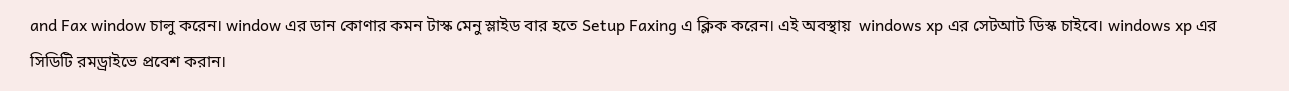and Fax window চালু করেন। window এর ডান কোণার কমন টাস্ক মেনু স্লাইড বার হতে Setup Faxing এ ক্লিক করেন। এই অবস্থায়  windows xp এর সেটআট ডিস্ক চাইবে। windows xp এর সিডিটি রমড্রাইভে প্রবেশ করান।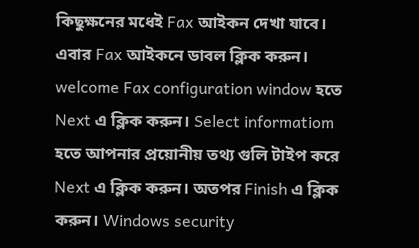কিছুক্ষনের মধেই Fax আইকন দেখা যাবে। এবার Fax আইকনে ডাবল ক্লিক করুন।
welcome Fax configuration window হতে Next এ ক্লিক করুন। Select informatiom  হতে আপনার প্রয়োনীয় তথ্য গুলি টাইপ করে Next এ ক্লিক করুন। অতপর Finish এ ক্লিক করুন। Windows security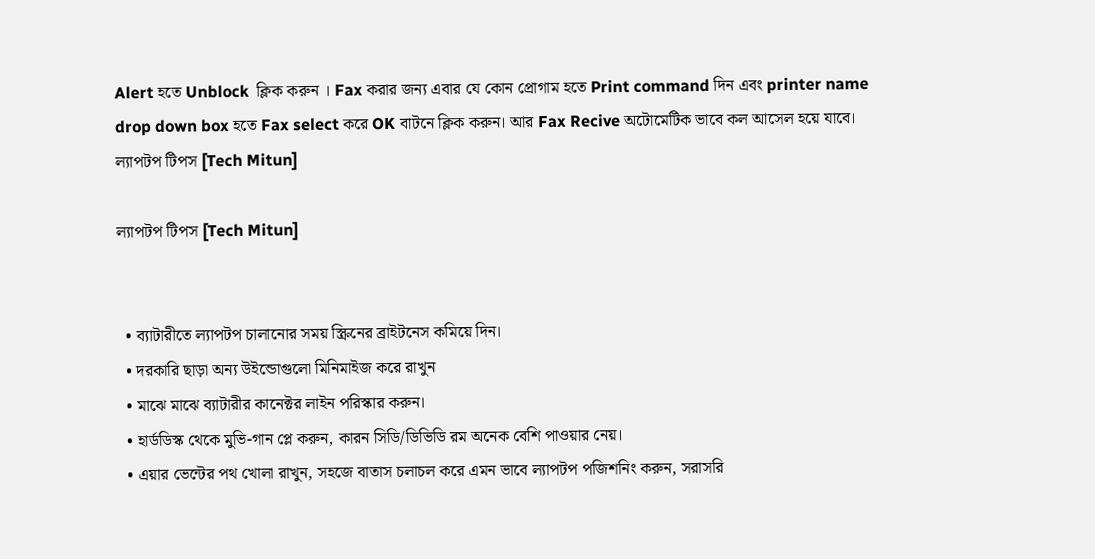Alert হতে Unblock  ক্লিক করুন । Fax করার জন্য এবার যে কোন প্রোগাম হতে Print command দিন এবং printer name drop down box হতে Fax select করে OK বাটনে ক্লিক করুন। আর Fax Recive অটোমেটিক ভাবে কল আসেল হয়ে যাবে।
ল্যাপটপ টিপস [Tech Mitun]

ল্যাপটপ টিপস [Tech Mitun]


  • ব্যাটারীতে ল্যাপটপ চালানোর সময় স্ক্রিনের ব্রাইটনেস কমিয়ে দিন।
  • দরকারি ছাড়া অন্য উইন্ডোগুলো মিনিমাইজ করে রাখুন
  • মাঝে মাঝে ব্যাটারীর কানেক্টর লাইন পরিস্কার করুন।
  • হার্ডডিস্ক থেকে মুভি-গান প্লে করুন, কারন সিডি/ডিভিডি রম অনেক বেশি পাওয়ার নেয়।
  • এয়ার ভেন্টের পথ খোলা রাখুন, সহজে বাতাস চলাচল করে এমন ভাবে ল্যাপটপ পজিশনিং করুন, সরাসরি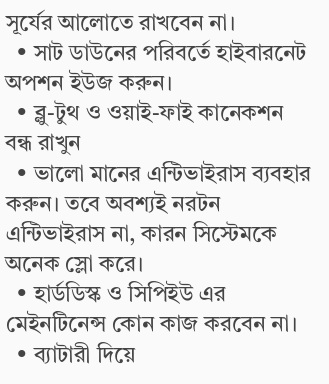সূর্যের আলোতে রাখবেন না।
  • সাট ডাউনের পরিবর্তে হাইবারনেট অপশন ইউজ করুন।
  • ব্লু-টুথ ও ওয়াই-ফাই কানেকশন বন্ধ রাখুন
  • ভালো মানের এন্টিভাইরাস ব্যবহার করুন। তবে অবশ্যই নরটন এন্টিভাইরাস না, কারন সিস্টেমকে অনেক স্লো করে।
  • হার্ডডিস্ক ও সিপিইউ এর মেইনটিনেন্স কোন কাজ করবেন না।
  • ব্যাটারী দিয়ে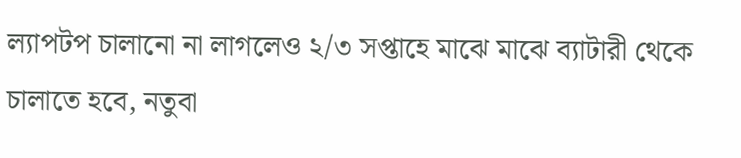ল্যাপটপ চালানো না লাগলেও ২/৩ সপ্তাহে মাঝে মাঝে ব্যাটারী থেকে চালাতে হবে, নতুবা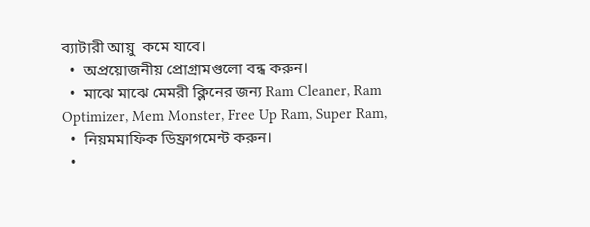ব্যাটারী আয়ু  কমে যাবে।
  •  অপ্রয়োজনীয় প্রোগ্রামগুলো বন্ধ করুন।
  •  মাঝে মাঝে মেমরী ক্লিনের জন্য Ram Cleaner, Ram Optimizer, Mem Monster, Free Up Ram, Super Ram,
  •  নিয়মমাফিক ডিফ্রাগমেন্ট করুন।
  •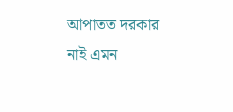আপাতত দরকার নাই এমন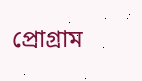প্রোগ্রাম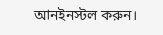আনইনস্টল করুন।